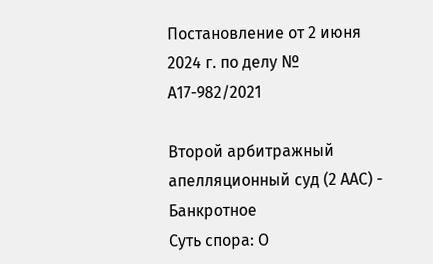Постановление от 2 июня 2024 г. по делу № А17-982/2021

Второй арбитражный апелляционный суд (2 ААС) - Банкротное
Суть спора: О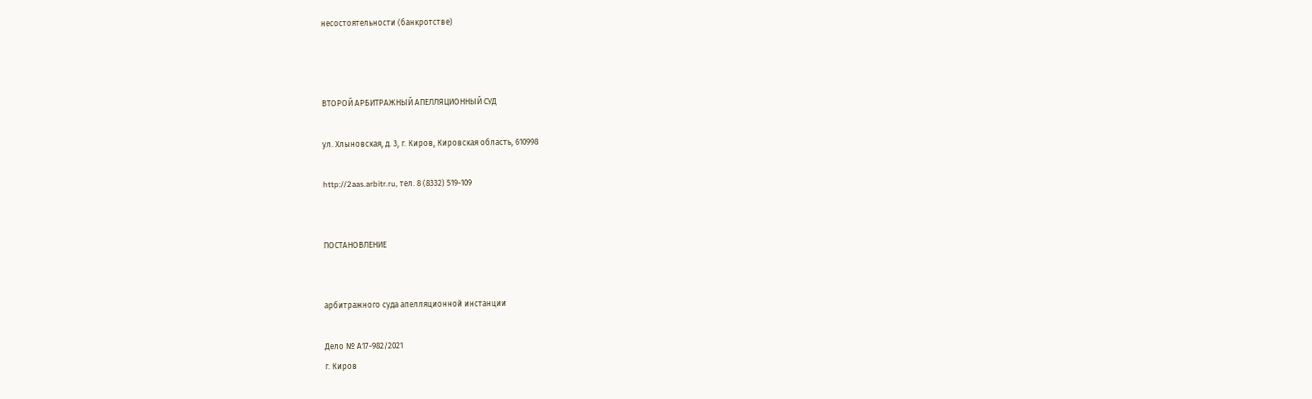несостоятельности (банкротстве)



ВТОРОЙ АРБИТРАЖНЫЙ АПЕЛЛЯЦИОННЫЙ СУД

ул. Хлыновская, д. 3, г. Киров, Кировская область, 610998

http://2aas.arbitr.ru, тел. 8 (8332) 519-109


ПОСТАНОВЛЕНИЕ


арбитражного суда апелляционной инстанции

Дело № А17-982/2021
г. Киров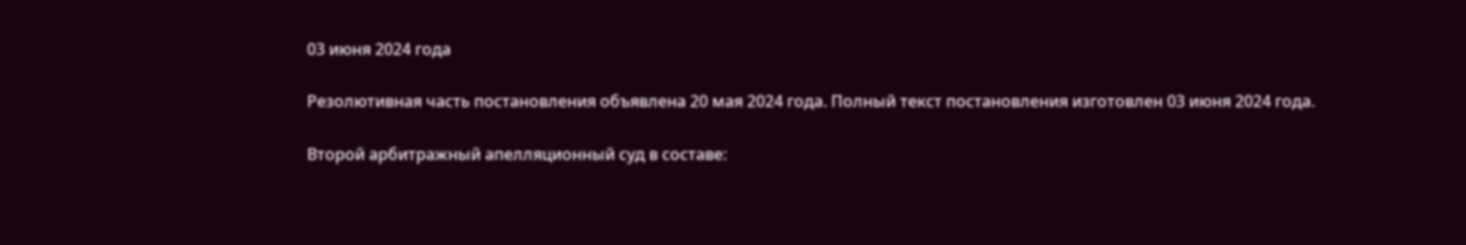03 июня 2024 года

Резолютивная часть постановления объявлена 20 мая 2024 года. Полный текст постановления изготовлен 03 июня 2024 года.

Второй арбитражный апелляционный суд в составе: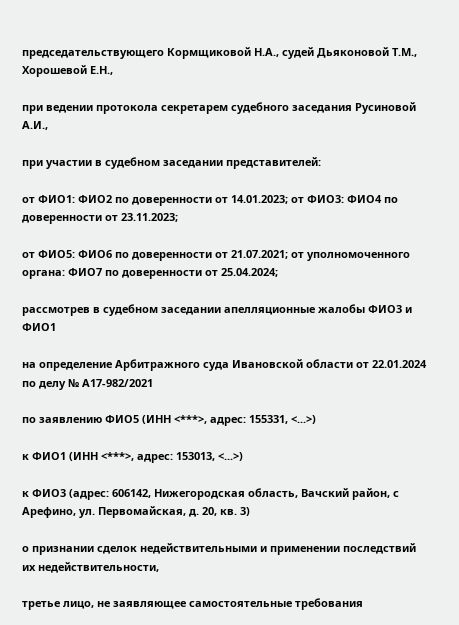председательствующего Кормщиковой Н.А., судей Дьяконовой Т.М., Хорошевой Е.Н.,

при ведении протокола секретарем судебного заседания Русиновой А.И.,

при участии в судебном заседании представителей:

от ФИО1: ФИО2 по доверенности от 14.01.2023; от ФИО3: ФИО4 по доверенности от 23.11.2023;

от ФИО5: ФИО6 по доверенности от 21.07.2021; от уполномоченного органа: ФИО7 по доверенности от 25.04.2024;

рассмотрев в судебном заседании апелляционные жалобы ФИО3 и ФИО1

на определение Арбитражного суда Ивановской области от 22.01.2024 по делу № А17-982/2021

по заявлению ФИО5 (ИНН <***>, адрес: 155331, <...>)

к ФИО1 (ИНН <***>, адрес: 153013, <...>)

к ФИО3 (адрес: 606142, Нижегородская область, Вачский район, с Арефино, ул. Первомайская, д. 20, кв. 3)

о признании сделок недействительными и применении последствий их недействительности,

третье лицо, не заявляющее самостоятельные требования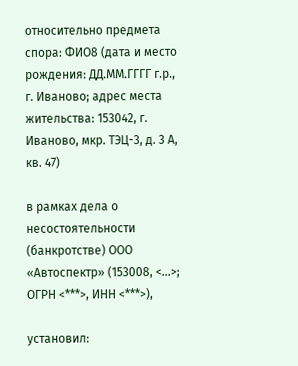относительно предмета спора: ФИО8 (дата и место рождения: ДД.ММ.ГГГГ г.р., г. Иваново; адрес места жительства: 153042, г. Иваново, мкр. ТЭЦ-3, д. 3 А, кв. 47)

в рамках дела о несостоятельности (банкротстве) ООО «Автоспектр» (153008, <...>; ОГРН <***>, ИНН <***>),

установил: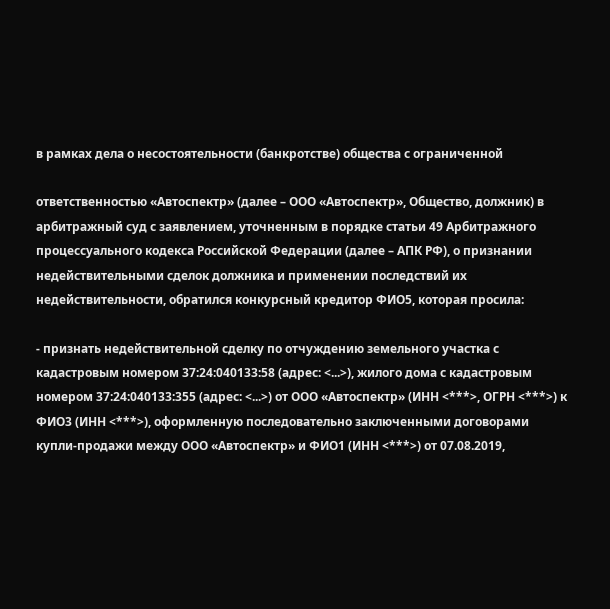в рамках дела о несостоятельности (банкротстве) общества с ограниченной

ответственностью «Автоспектр» (далее – ООО «Автоспектр», Общество, должник) в арбитражный суд с заявлением, уточненным в порядке статьи 49 Арбитражного процессуального кодекса Российской Федерации (далее – АПК РФ), о признании недействительными сделок должника и применении последствий их недействительности, обратился конкурсный кредитор ФИО5, которая просила:

- признать недействительной сделку по отчуждению земельного участка с кадастровым номером 37:24:040133:58 (адрес: <...>), жилого дома с кадастровым номером 37:24:040133:355 (адрес: <...>) от ООО «Автоспектр» (ИНН <***>, ОГРН <***>) к ФИО3 (ИНН <***>), оформленную последовательно заключенными договорами купли-продажи между ООО «Автоспектр» и ФИО1 (ИНН <***>) от 07.08.2019,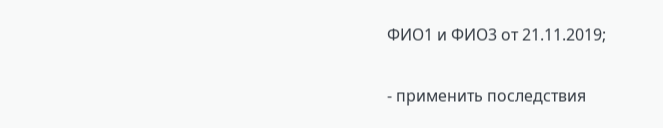ФИО1 и ФИО3 от 21.11.2019;

- применить последствия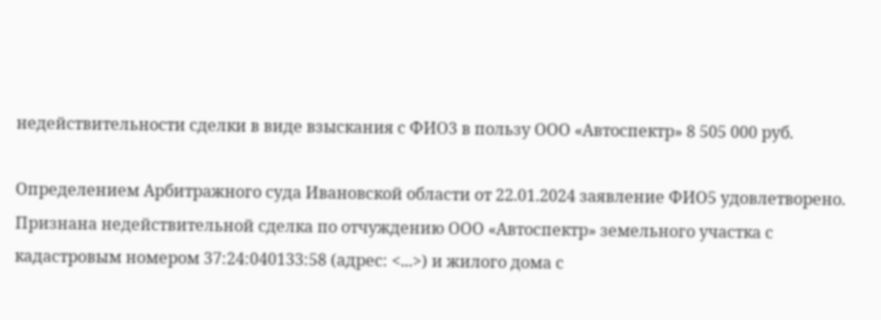недействительности сделки в виде взыскания с ФИО3 в пользу ООО «Автоспектр» 8 505 000 руб.

Определением Арбитражного суда Ивановской области от 22.01.2024 заявление ФИО5 удовлетворено. Признана недействительной сделка по отчуждению ООО «Автоспектр» земельного участка с кадастровым номером 37:24:040133:58 (адрес: <...>) и жилого дома с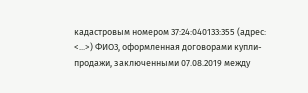кадастровым номером 37:24:040133:355 (адрес: <...>) ФИО3, оформленная договорами купли-продажи, заключенными 07.08.2019 между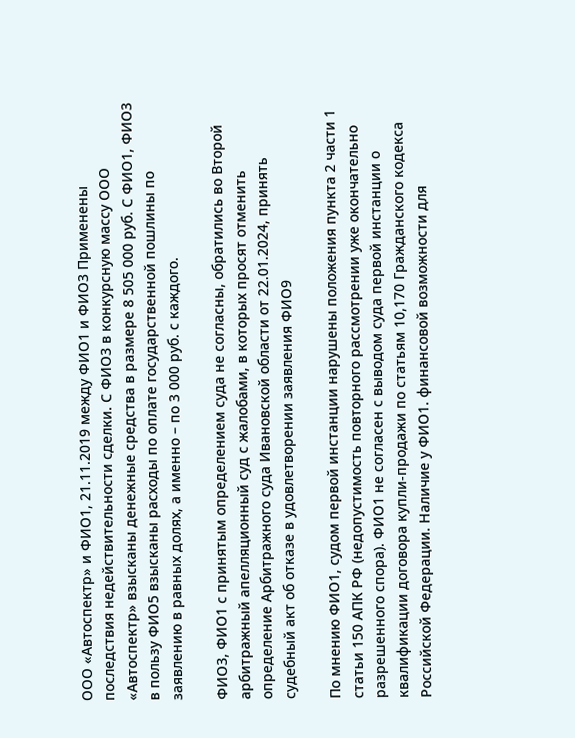ООО «Автоспектр» и ФИО1, 21.11.2019 между ФИО1 и ФИО3 Применены последствия недействительности сделки. С ФИО3 в конкурсную массу ООО «Автоспектр» взысканы денежные средства в размере 8 505 000 руб. С ФИО1, ФИО3 в пользу ФИО5 взысканы расходы по оплате государственной пошлины по заявлению в равных долях, а именно – по 3 000 руб. с каждого.

ФИО3, ФИО1 с принятым определением суда не согласны, обратились во Второй арбитражный апелляционный суд с жалобами, в которых просят отменить определение Арбитражного суда Ивановской области от 22.01.2024, принять судебный акт об отказе в удовлетворении заявления ФИО9

По мнению ФИО1, судом первой инстанции нарушены положения пункта 2 части 1 статьи 150 АПК РФ (недопустимость повторного рассмотрении уже окончательно разрешенного спора). ФИО1 не согласен с выводом суда первой инстанции о квалификации договора купли-продажи по статьям 10,170 Гражданского кодекса Российской Федерации. Наличие у ФИО1. финансовой возможности для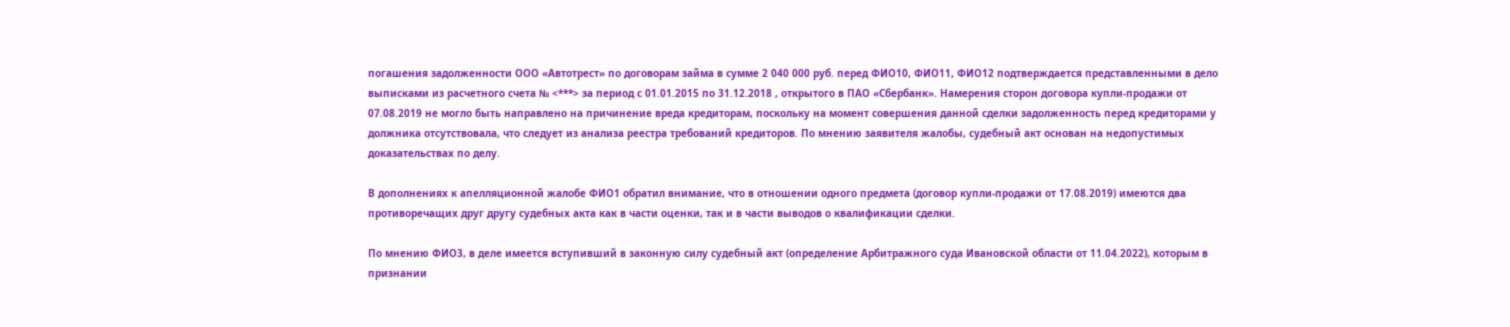погашения задолженности ООО «Автотрест» по договорам займа в сумме 2 040 000 руб. перед ФИО10, ФИО11, ФИО12 подтверждается представленными в дело выписками из расчетного счета № <***> за период с 01.01.2015 по 31.12.2018 , открытого в ПАО «Сбербанк». Намерения сторон договора купли-продажи от 07.08.2019 не могло быть направлено на причинение вреда кредиторам, поскольку на момент совершения данной сделки задолженность перед кредиторами у должника отсутствовала, что следует из анализа реестра требований кредиторов. По мнению заявителя жалобы, судебный акт основан на недопустимых доказательствах по делу.

В дополнениях к апелляционной жалобе ФИО1 обратил внимание, что в отношении одного предмета (договор купли-продажи от 17.08.2019) имеются два противоречащих друг другу судебных акта как в части оценки, так и в части выводов о квалификации сделки.

По мнению ФИО3, в деле имеется вступивший в законную силу судебный акт (определение Арбитражного суда Ивановской области от 11.04.2022), которым в признании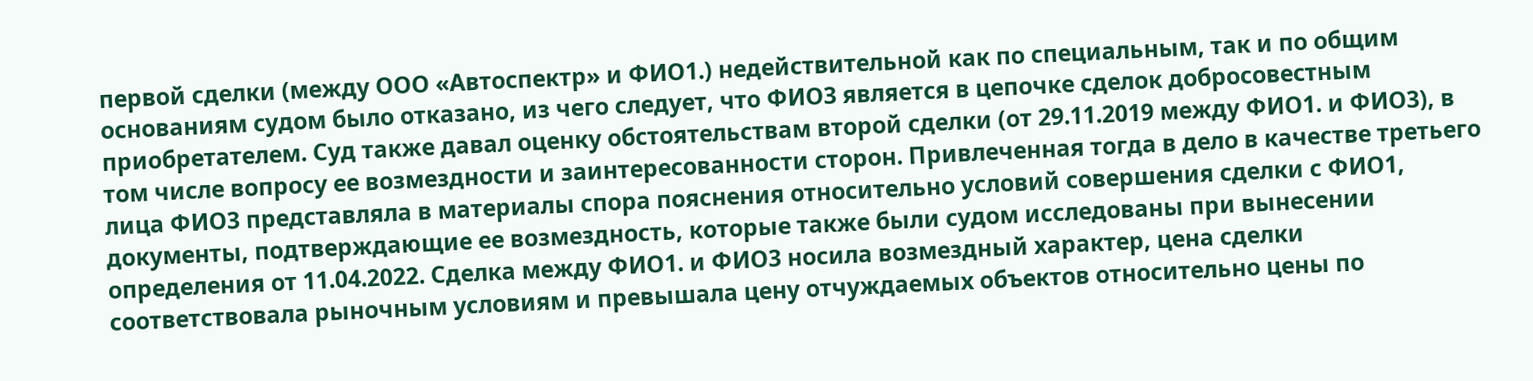первой сделки (между ООО «Автоспектр» и ФИО1.) недействительной как по специальным, так и по общим основаниям судом было отказано, из чего следует, что ФИО3 является в цепочке сделок добросовестным приобретателем. Суд также давал оценку обстоятельствам второй сделки (от 29.11.2019 между ФИО1. и ФИО3), в том числе вопросу ее возмездности и заинтересованности сторон. Привлеченная тогда в дело в качестве третьего лица ФИО3 представляла в материалы спора пояснения относительно условий совершения сделки с ФИО1, документы, подтверждающие ее возмездность, которые также были судом исследованы при вынесении определения от 11.04.2022. Сделка между ФИО1. и ФИО3 носила возмездный характер, цена сделки соответствовала рыночным условиям и превышала цену отчуждаемых объектов относительно цены по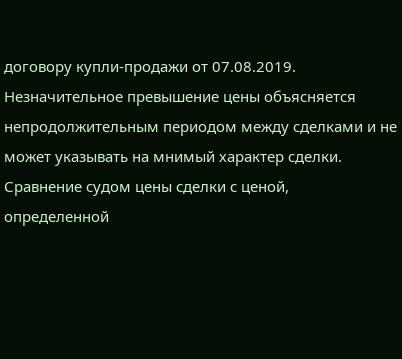договору купли-продажи от 07.08.2019. Незначительное превышение цены объясняется непродолжительным периодом между сделками и не может указывать на мнимый характер сделки. Сравнение судом цены сделки с ценой, определенной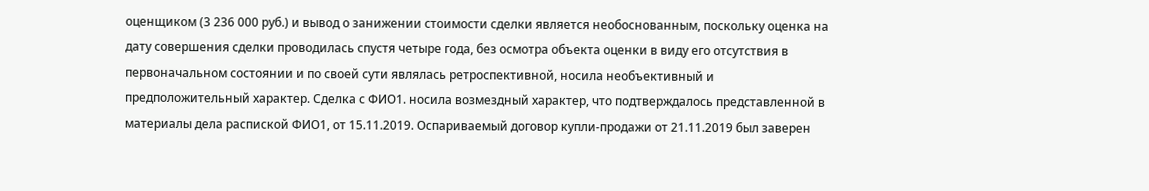оценщиком (3 236 000 руб.) и вывод о занижении стоимости сделки является необоснованным, поскольку оценка на дату совершения сделки проводилась спустя четыре года, без осмотра объекта оценки в виду его отсутствия в первоначальном состоянии и по своей сути являлась ретроспективной, носила необъективный и предположительный характер. Сделка с ФИО1. носила возмездный характер, что подтверждалось представленной в материалы дела распиской ФИО1, от 15.11.2019. Оспариваемый договор купли-продажи от 21.11.2019 был заверен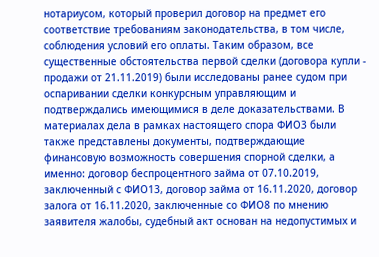нотариусом, который проверил договор на предмет его соответствие требованиям законодательства, в том числе, соблюдения условий его оплаты. Таким образом, все существенные обстоятельства первой сделки (договора купли - продажи от 21.11.2019) были исследованы ранее судом при оспаривании сделки конкурсным управляющим и подтверждались имеющимися в деле доказательствами. В материалах дела в рамках настоящего спора ФИО3 были также представлены документы, подтверждающие финансовую возможность совершения спорной сделки, а именно: договор беспроцентного займа от 07.10.2019, заключенный с ФИО13, договор займа от 16.11.2020, договор залога от 16.11.2020, заключенные со ФИО8 по мнению заявителя жалобы, судебный акт основан на недопустимых и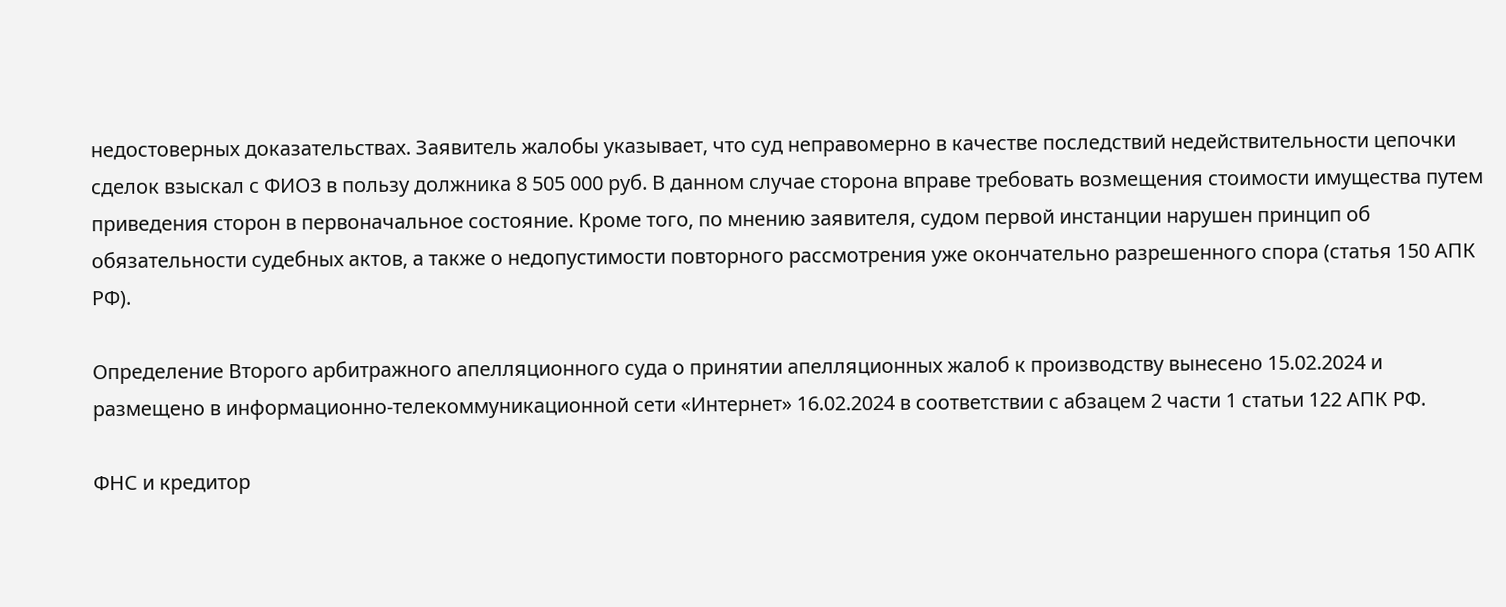недостоверных доказательствах. Заявитель жалобы указывает, что суд неправомерно в качестве последствий недействительности цепочки сделок взыскал с ФИО3 в пользу должника 8 505 000 руб. В данном случае сторона вправе требовать возмещения стоимости имущества путем приведения сторон в первоначальное состояние. Кроме того, по мнению заявителя, судом первой инстанции нарушен принцип об обязательности судебных актов, а также о недопустимости повторного рассмотрения уже окончательно разрешенного спора (статья 150 АПК РФ).

Определение Второго арбитражного апелляционного суда о принятии апелляционных жалоб к производству вынесено 15.02.2024 и размещено в информационно-телекоммуникационной сети «Интернет» 16.02.2024 в соответствии с абзацем 2 части 1 статьи 122 АПК РФ.

ФНС и кредитор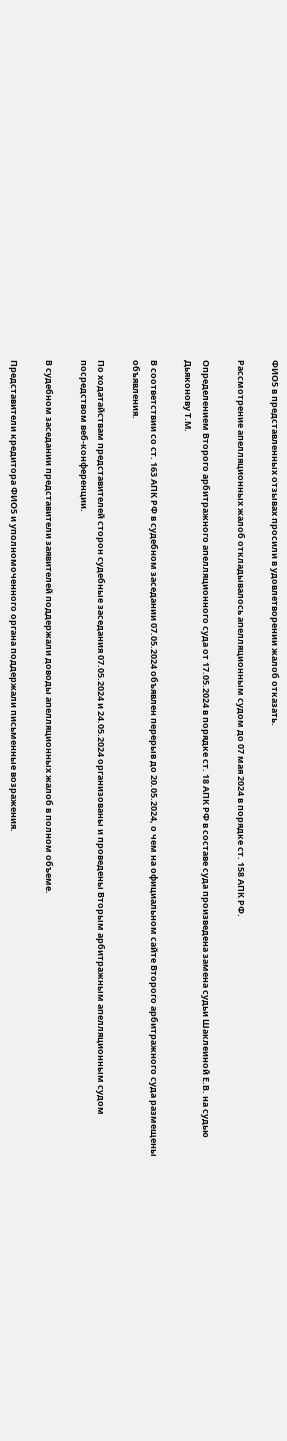ФИО5 в представленных отзывах просили в удовлетворении жалоб отказать.

Рассмотрение апелляционных жалоб откладывалось апелляционным судом до 07 мая 2024 в порядке ст. 158 АПК РФ.

Определением Второго арбитражного апелляционного суда от 17.05.2024 в порядке ст. 18 АПК РФ в составе суда произведена замена судьи Шаклеиной Е.В. на судью Дьяконову Т.М.

В соответствии со ст. 163 АПК РФ в судебном заседании 07.05.2024 объявлен перерыв до 20.05.2024, о чем на официальном сайте Второго арбитражного суда размещены объявления.

По ходатайствам представителей сторон судебные заседания 07.05.2024 и 24.05.2024 организованы и проведены Вторым арбитражным апелляционным судом посредством веб-конференции.

В судебном заседании представители заявителей поддержали доводы апелляционных жалоб в полном объеме.

Представители кредитора ФИО5 и уполномоченного органа поддержали письменные возражения.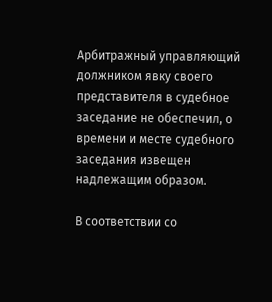Арбитражный управляющий должником явку своего представителя в судебное заседание не обеспечил, о времени и месте судебного заседания извещен надлежащим образом.

В соответствии со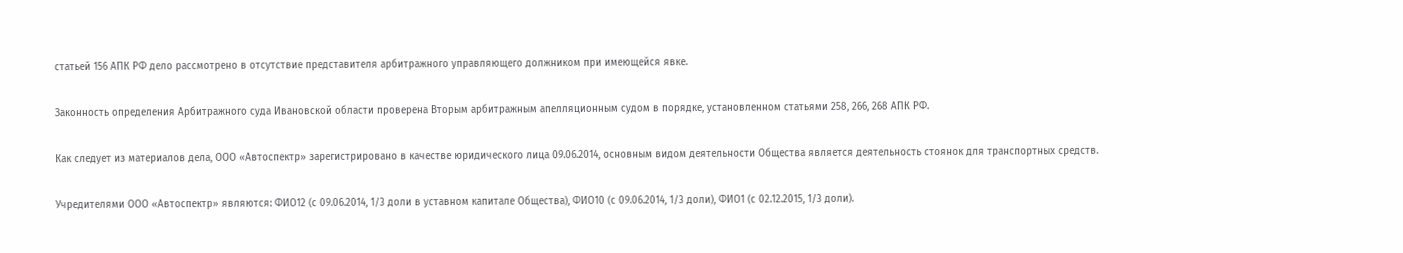статьей 156 АПК РФ дело рассмотрено в отсутствие представителя арбитражного управляющего должником при имеющейся явке.

Законность определения Арбитражного суда Ивановской области проверена Вторым арбитражным апелляционным судом в порядке, установленном статьями 258, 266, 268 АПК РФ.

Как следует из материалов дела, ООО «Автоспектр» зарегистрировано в качестве юридического лица 09.06.2014, основным видом деятельности Общества является деятельность стоянок для транспортных средств.

Учредителями ООО «Автоспектр» являются: ФИО12 (с 09.06.2014, 1/3 доли в уставном капитале Общества), ФИО10 (с 09.06.2014, 1/3 доли), ФИО1 (с 02.12.2015, 1/3 доли).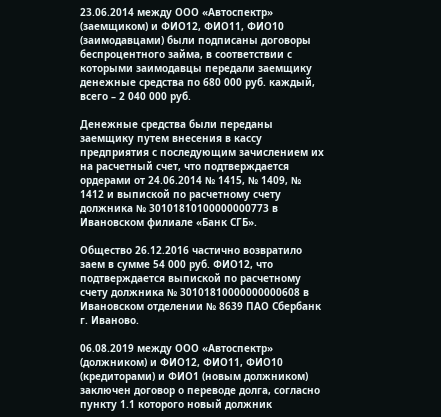23.06.2014 между ООО «Автоспектр» (заемщиком) и ФИО12, ФИО11, ФИО10 (заимодавцами) были подписаны договоры беспроцентного займа, в соответствии с которыми заимодавцы передали заемщику денежные средства по 680 000 руб. каждый, всего – 2 040 000 руб.

Денежные средства были переданы заемщику путем внесения в кассу предприятия с последующим зачислением их на расчетный счет, что подтверждается ордерами от 24.06.2014 № 1415, № 1409, № 1412 и выпиской по расчетному счету должника № 30101810100000000773 в Ивановском филиале «Банк СГБ».

Общество 26.12.2016 частично возвратило заем в сумме 54 000 руб. ФИО12, что подтверждается выпиской по расчетному счету должника № 30101810000000000608 в Ивановском отделении № 8639 ПАО Сбербанк г. Иваново.

06.08.2019 между ООО «Автоспектр» (должником) и ФИО12, ФИО11, ФИО10 (кредиторами) и ФИО1 (новым должником) заключен договор о переводе долга, согласно пункту 1.1 которого новый должник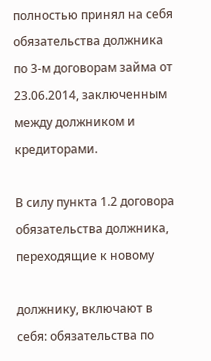полностью принял на себя обязательства должника по 3-м договорам займа от 23.06.2014, заключенным между должником и кредиторами.

В силу пункта 1.2 договора обязательства должника, переходящие к новому

должнику, включают в себя: обязательства по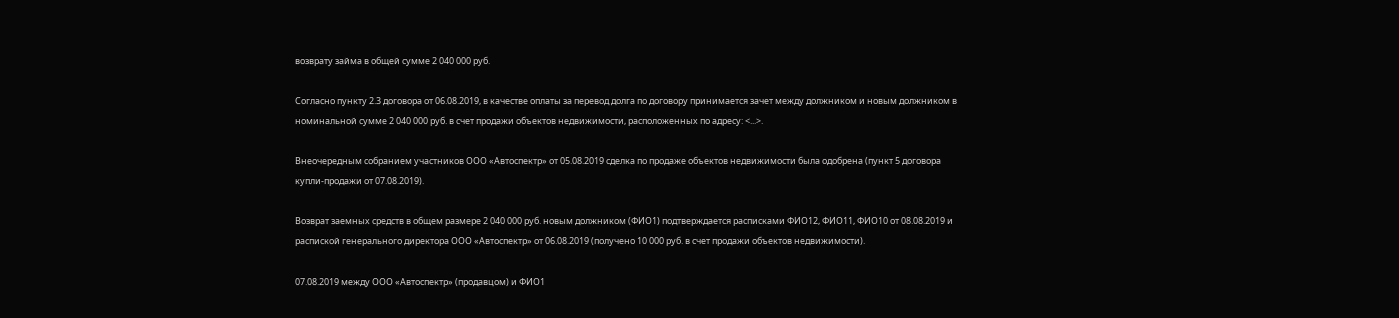возврату займа в общей сумме 2 040 000 руб.

Согласно пункту 2.3 договора от 06.08.2019, в качестве оплаты за перевод долга по договору принимается зачет между должником и новым должником в номинальной сумме 2 040 000 руб. в счет продажи объектов недвижимости, расположенных по адресу: <...>.

Внеочередным собранием участников ООО «Автоспектр» от 05.08.2019 сделка по продаже объектов недвижимости была одобрена (пункт 5 договора купли-продажи от 07.08.2019).

Возврат заемных средств в общем размере 2 040 000 руб. новым должником (ФИО1) подтверждается расписками ФИО12, ФИО11, ФИО10 от 08.08.2019 и распиской генерального директора ООО «Автоспектр» от 06.08.2019 (получено 10 000 руб. в счет продажи объектов недвижимости).

07.08.2019 между ООО «Автоспектр» (продавцом) и ФИО1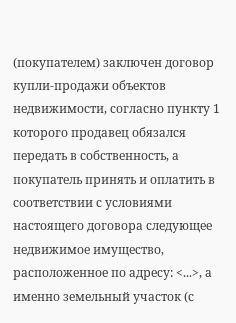(покупателем) заключен договор купли-продажи объектов недвижимости, согласно пункту 1 которого продавец обязался передать в собственность, а покупатель принять и оплатить в соответствии с условиями настоящего договора следующее недвижимое имущество, расположенное по адресу: <...>, а именно земельный участок (с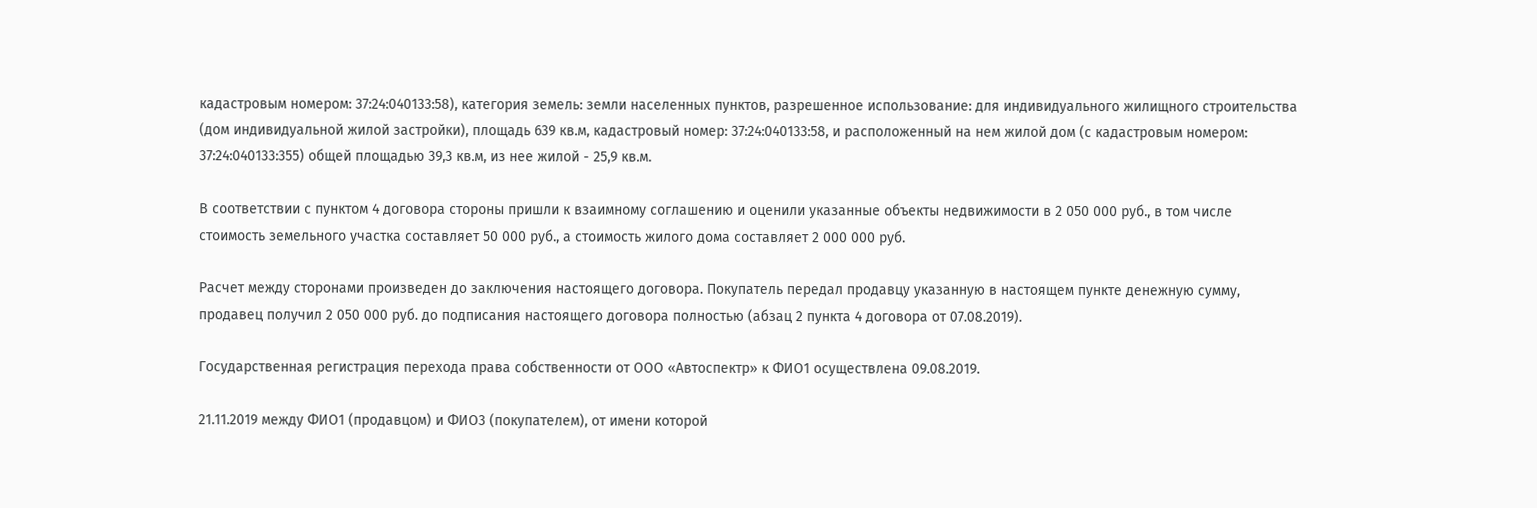кадастровым номером: 37:24:040133:58), категория земель: земли населенных пунктов, разрешенное использование: для индивидуального жилищного строительства (дом индивидуальной жилой застройки), площадь 639 кв.м, кадастровый номер: 37:24:040133:58, и расположенный на нем жилой дом (с кадастровым номером: 37:24:040133:355) общей площадью 39,3 кв.м, из нее жилой - 25,9 кв.м.

В соответствии с пунктом 4 договора стороны пришли к взаимному соглашению и оценили указанные объекты недвижимости в 2 050 000 руб., в том числе стоимость земельного участка составляет 50 000 руб., а стоимость жилого дома составляет 2 000 000 руб.

Расчет между сторонами произведен до заключения настоящего договора. Покупатель передал продавцу указанную в настоящем пункте денежную сумму, продавец получил 2 050 000 руб. до подписания настоящего договора полностью (абзац 2 пункта 4 договора от 07.08.2019).

Государственная регистрация перехода права собственности от ООО «Автоспектр» к ФИО1 осуществлена 09.08.2019.

21.11.2019 между ФИО1 (продавцом) и ФИО3 (покупателем), от имени которой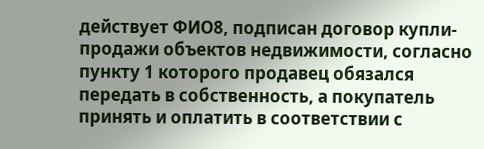действует ФИО8, подписан договор купли-продажи объектов недвижимости, согласно пункту 1 которого продавец обязался передать в собственность, а покупатель принять и оплатить в соответствии с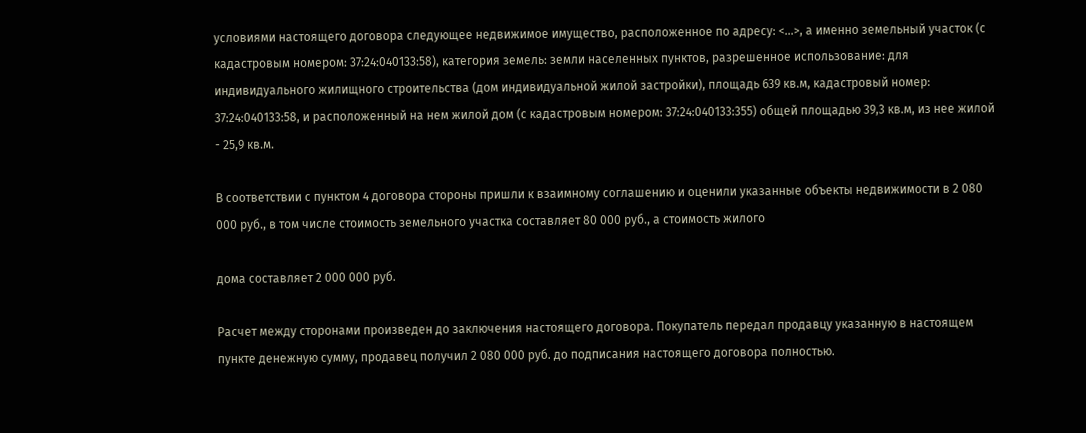условиями настоящего договора следующее недвижимое имущество, расположенное по адресу: <...>, а именно земельный участок (с кадастровым номером: 37:24:040133:58), категория земель: земли населенных пунктов, разрешенное использование: для индивидуального жилищного строительства (дом индивидуальной жилой застройки), площадь 639 кв.м, кадастровый номер: 37:24:040133:58, и расположенный на нем жилой дом (с кадастровым номером: 37:24:040133:355) общей площадью 39,3 кв.м, из нее жилой - 25,9 кв.м.

В соответствии с пунктом 4 договора стороны пришли к взаимному соглашению и оценили указанные объекты недвижимости в 2 080 000 руб., в том числе стоимость земельного участка составляет 80 000 руб., а стоимость жилого

дома составляет 2 000 000 руб.

Расчет между сторонами произведен до заключения настоящего договора. Покупатель передал продавцу указанную в настоящем пункте денежную сумму, продавец получил 2 080 000 руб. до подписания настоящего договора полностью.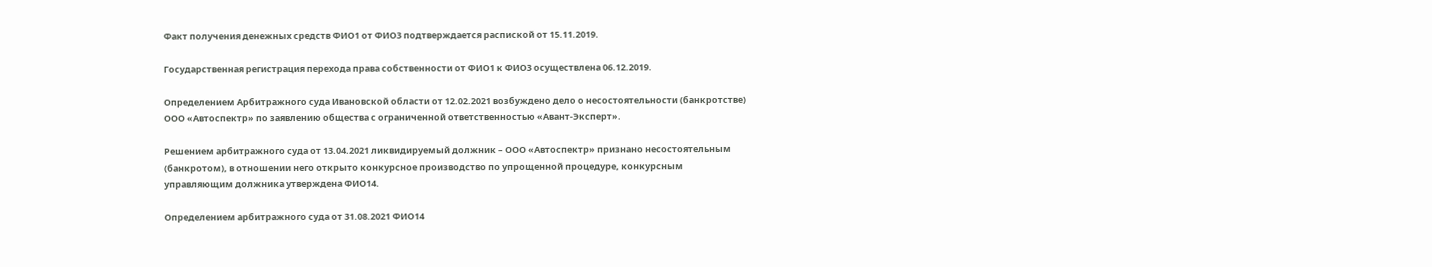Факт получения денежных средств ФИО1 от ФИО3 подтверждается распиской от 15.11.2019.

Государственная регистрация перехода права собственности от ФИО1 к ФИО3 осуществлена 06.12.2019.

Определением Арбитражного суда Ивановской области от 12.02.2021 возбуждено дело о несостоятельности (банкротстве) ООО «Автоспектр» по заявлению общества с ограниченной ответственностью «Авант-Эксперт».

Решением арбитражного суда от 13.04.2021 ликвидируемый должник – ООО «Автоспектр» признано несостоятельным (банкротом), в отношении него открыто конкурсное производство по упрощенной процедуре, конкурсным управляющим должника утверждена ФИО14.

Определением арбитражного суда от 31.08.2021 ФИО14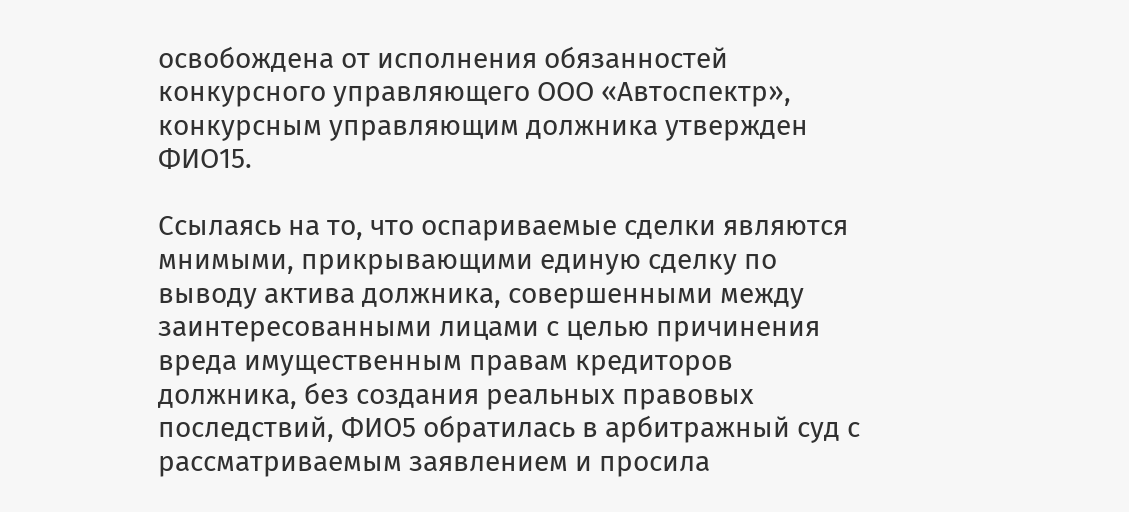освобождена от исполнения обязанностей конкурсного управляющего ООО «Автоспектр», конкурсным управляющим должника утвержден ФИО15.

Ссылаясь на то, что оспариваемые сделки являются мнимыми, прикрывающими единую сделку по выводу актива должника, совершенными между заинтересованными лицами с целью причинения вреда имущественным правам кредиторов должника, без создания реальных правовых последствий, ФИО5 обратилась в арбитражный суд с рассматриваемым заявлением и просила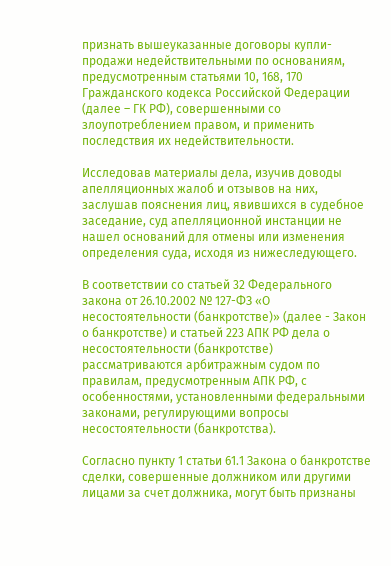признать вышеуказанные договоры купли-продажи недействительными по основаниям, предусмотренным статьями 10, 168, 170 Гражданского кодекса Российской Федерации (далее – ГК РФ), совершенными со злоупотреблением правом, и применить последствия их недействительности.

Исследовав материалы дела, изучив доводы апелляционных жалоб и отзывов на них, заслушав пояснения лиц, явившихся в судебное заседание, суд апелляционной инстанции не нашел оснований для отмены или изменения определения суда, исходя из нижеследующего.

В соответствии со статьей 32 Федерального закона от 26.10.2002 № 127-ФЗ «О несостоятельности (банкротстве)» (далее - Закон о банкротстве) и статьей 223 АПК РФ дела о несостоятельности (банкротстве) рассматриваются арбитражным судом по правилам, предусмотренным АПК РФ, с особенностями, установленными федеральными законами, регулирующими вопросы несостоятельности (банкротства).

Согласно пункту 1 статьи 61.1 Закона о банкротстве сделки, совершенные должником или другими лицами за счет должника, могут быть признаны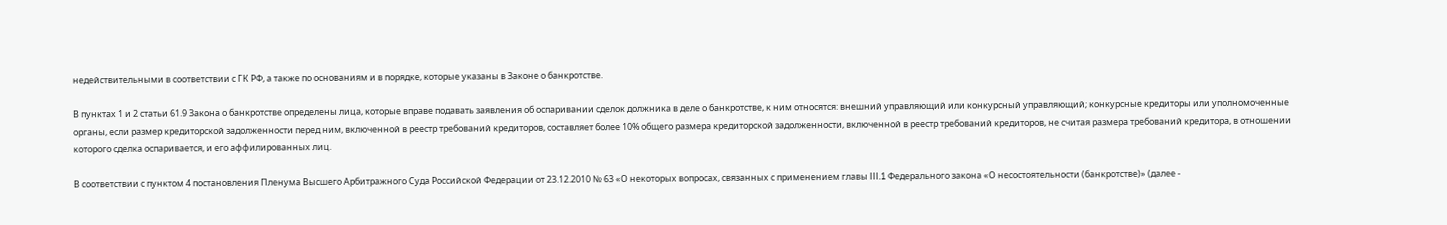недействительными в соответствии с ГК РФ, а также по основаниям и в порядке, которые указаны в Законе о банкротстве.

В пунктах 1 и 2 статьи 61.9 Закона о банкротстве определены лица, которые вправе подавать заявления об оспаривании сделок должника в деле о банкротстве, к ним относятся: внешний управляющий или конкурсный управляющий; конкурсные кредиторы или уполномоченные органы, если размер кредиторской задолженности перед ним, включенной в реестр требований кредиторов, составляет более 10% общего размера кредиторской задолженности, включенной в реестр требований кредиторов, не считая размера требований кредитора, в отношении которого сделка оспаривается, и его аффилированных лиц.

В соответствии с пунктом 4 постановления Пленума Высшего Арбитражного Суда Российской Федерации от 23.12.2010 № 63 «О некоторых вопросах, связанных с применением главы III.1 Федерального закона «О несостоятельности (банкротстве)» (далее -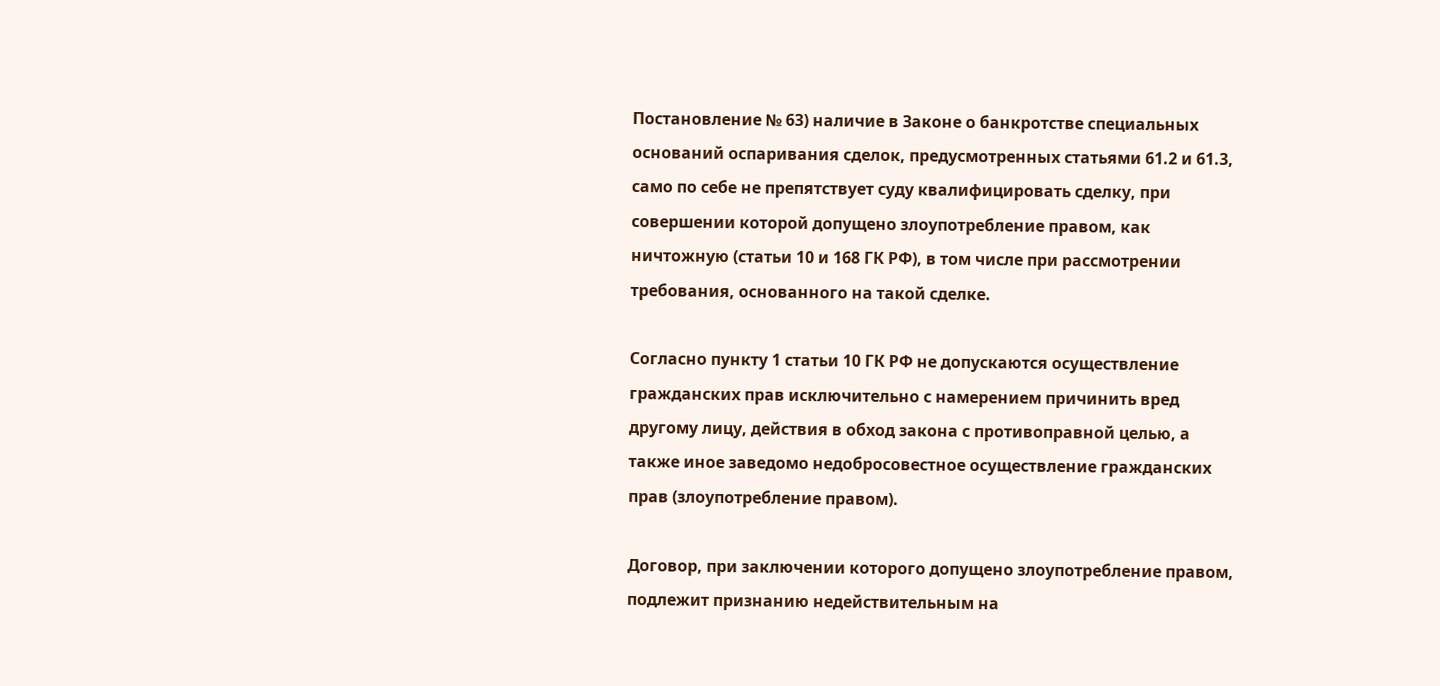Постановление № 63) наличие в Законе о банкротстве специальных оснований оспаривания сделок, предусмотренных статьями 61.2 и 61.3, само по себе не препятствует суду квалифицировать сделку, при совершении которой допущено злоупотребление правом, как ничтожную (статьи 10 и 168 ГК РФ), в том числе при рассмотрении требования, основанного на такой сделке.

Согласно пункту 1 статьи 10 ГК РФ не допускаются осуществление гражданских прав исключительно с намерением причинить вред другому лицу, действия в обход закона с противоправной целью, а также иное заведомо недобросовестное осуществление гражданских прав (злоупотребление правом).

Договор, при заключении которого допущено злоупотребление правом, подлежит признанию недействительным на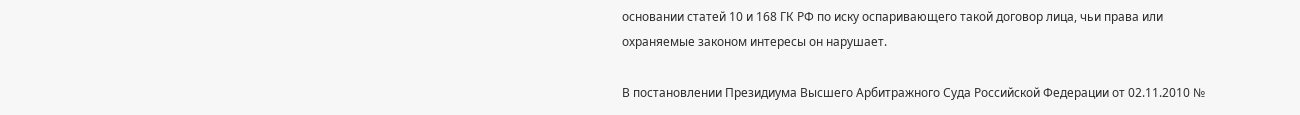основании статей 10 и 168 ГК РФ по иску оспаривающего такой договор лица, чьи права или охраняемые законом интересы он нарушает.

В постановлении Президиума Высшего Арбитражного Суда Российской Федерации от 02.11.2010 №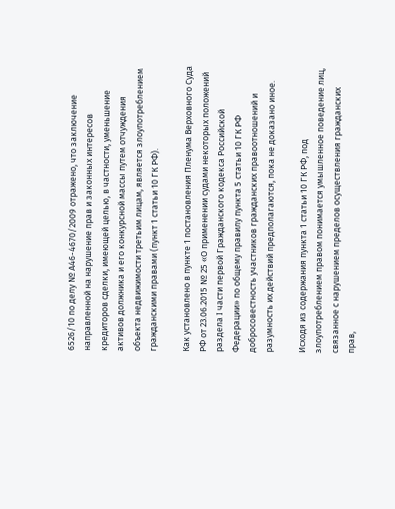6526/10 по делу № А46-4670/2009 отражено, что заключение направленной на нарушение прав и законных интересов кредиторов сделки, имеющей целью, в частности, уменьшение активов должника и его конкурсной массы путем отчуждения объекта недвижимости третьим лицам, является злоупотреблением гражданскими правами (пункт 1 статьи 10 ГК РФ).

Как установлено в пункте 1 постановления Пленума Верховного Суда РФ от 23.06.2015 № 25 «О применении судами некоторых положений раздела I части первой Гражданского кодекса Российской Федерации» по общему правилу пункта 5 статьи 10 ГК РФ добросовестность участников гражданских правоотношений и разумность их действий предполагаются, пока не доказано иное.

Исходя из содержания пункта 1 статьи 10 ГК РФ, под злоупотреблением правом понимается умышленное поведение лиц, связанное с нарушением пределов осуществления гражданских прав,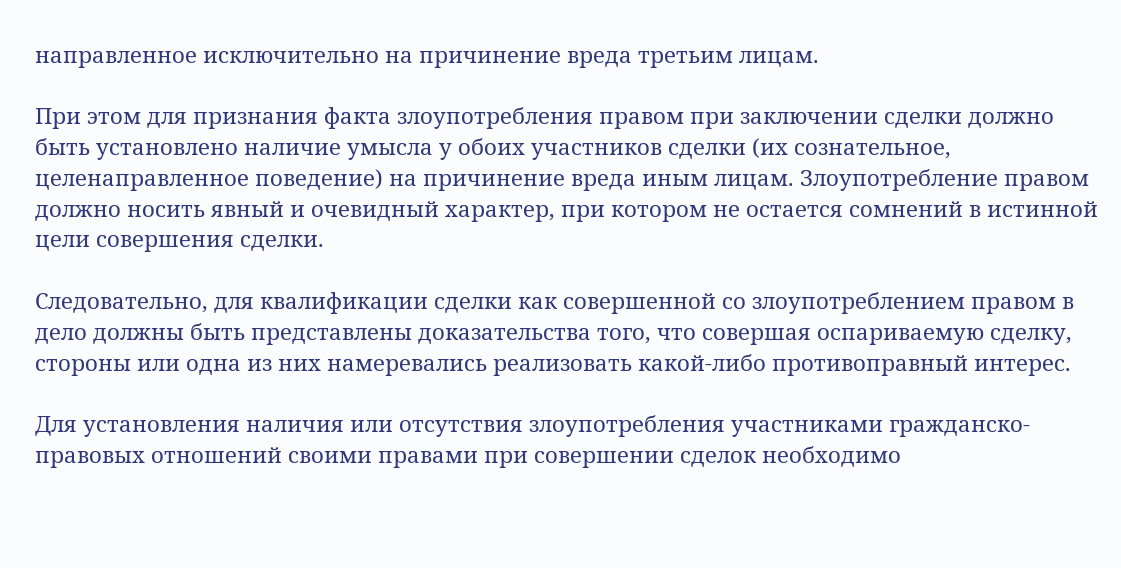направленное исключительно на причинение вреда третьим лицам.

При этом для признания факта злоупотребления правом при заключении сделки должно быть установлено наличие умысла у обоих участников сделки (их сознательное, целенаправленное поведение) на причинение вреда иным лицам. Злоупотребление правом должно носить явный и очевидный характер, при котором не остается сомнений в истинной цели совершения сделки.

Следовательно, для квалификации сделки как совершенной со злоупотреблением правом в дело должны быть представлены доказательства того, что совершая оспариваемую сделку, стороны или одна из них намеревались реализовать какой-либо противоправный интерес.

Для установления наличия или отсутствия злоупотребления участниками гражданско-правовых отношений своими правами при совершении сделок необходимо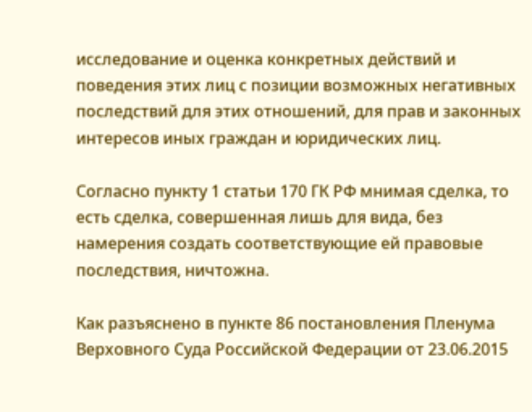исследование и оценка конкретных действий и поведения этих лиц с позиции возможных негативных последствий для этих отношений, для прав и законных интересов иных граждан и юридических лиц.

Согласно пункту 1 статьи 170 ГК РФ мнимая сделка, то есть сделка, совершенная лишь для вида, без намерения создать соответствующие ей правовые последствия, ничтожна.

Как разъяснено в пункте 86 постановления Пленума Верховного Суда Российской Федерации от 23.06.2015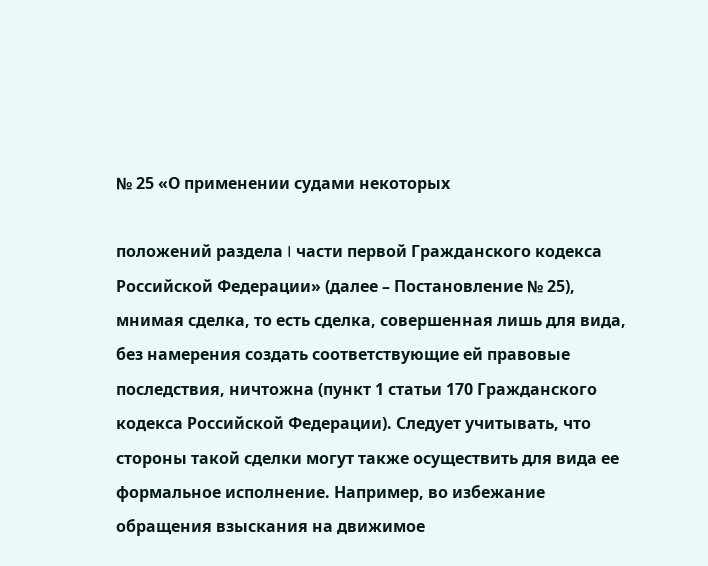№ 25 «О применении судами некоторых

положений раздела I части первой Гражданского кодекса Российской Федерации» (далее – Постановление № 25), мнимая сделка, то есть сделка, совершенная лишь для вида, без намерения создать соответствующие ей правовые последствия, ничтожна (пункт 1 статьи 170 Гражданского кодекса Российской Федерации). Следует учитывать, что стороны такой сделки могут также осуществить для вида ее формальное исполнение. Например, во избежание обращения взыскания на движимое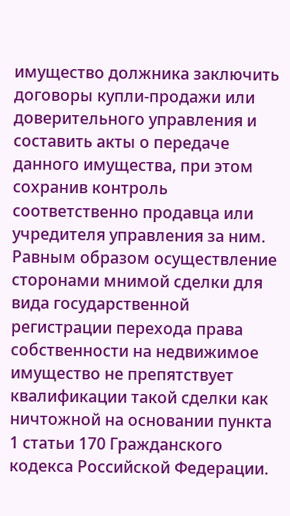имущество должника заключить договоры купли-продажи или доверительного управления и составить акты о передаче данного имущества, при этом сохранив контроль соответственно продавца или учредителя управления за ним. Равным образом осуществление сторонами мнимой сделки для вида государственной регистрации перехода права собственности на недвижимое имущество не препятствует квалификации такой сделки как ничтожной на основании пункта 1 статьи 170 Гражданского кодекса Российской Федерации.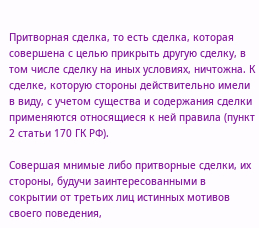Притворная сделка, то есть сделка, которая совершена с целью прикрыть другую сделку, в том числе сделку на иных условиях, ничтожна. К сделке, которую стороны действительно имели в виду, с учетом существа и содержания сделки применяются относящиеся к ней правила (пункт 2 статьи 170 ГК РФ).

Совершая мнимые либо притворные сделки, их стороны, будучи заинтересованными в сокрытии от третьих лиц истинных мотивов своего поведения,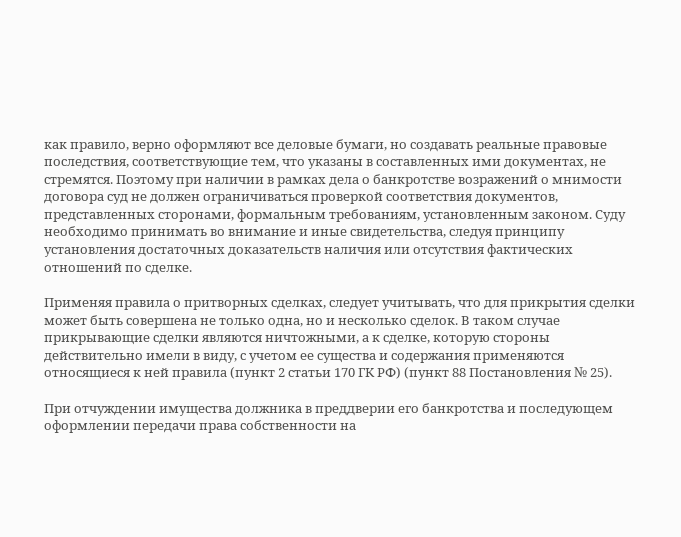как правило, верно оформляют все деловые бумаги, но создавать реальные правовые последствия, соответствующие тем, что указаны в составленных ими документах, не стремятся. Поэтому при наличии в рамках дела о банкротстве возражений о мнимости договора суд не должен ограничиваться проверкой соответствия документов, представленных сторонами, формальным требованиям, установленным законом. Суду необходимо принимать во внимание и иные свидетельства, следуя принципу установления достаточных доказательств наличия или отсутствия фактических отношений по сделке.

Применяя правила о притворных сделках, следует учитывать, что для прикрытия сделки может быть совершена не только одна, но и несколько сделок. В таком случае прикрывающие сделки являются ничтожными, а к сделке, которую стороны действительно имели в виду, с учетом ее существа и содержания применяются относящиеся к ней правила (пункт 2 статьи 170 ГК РФ) (пункт 88 Постановления № 25).

При отчуждении имущества должника в преддверии его банкротства и последующем оформлении передачи права собственности на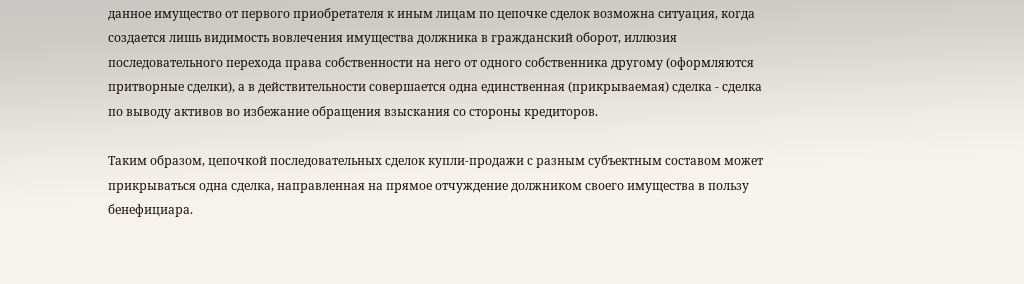данное имущество от первого приобретателя к иным лицам по цепочке сделок возможна ситуация, когда создается лишь видимость вовлечения имущества должника в гражданский оборот, иллюзия последовательного перехода права собственности на него от одного собственника другому (оформляются притворные сделки), а в действительности совершается одна единственная (прикрываемая) сделка - сделка по выводу активов во избежание обращения взыскания со стороны кредиторов.

Таким образом, цепочкой последовательных сделок купли-продажи с разным субъектным составом может прикрываться одна сделка, направленная на прямое отчуждение должником своего имущества в пользу бенефициара.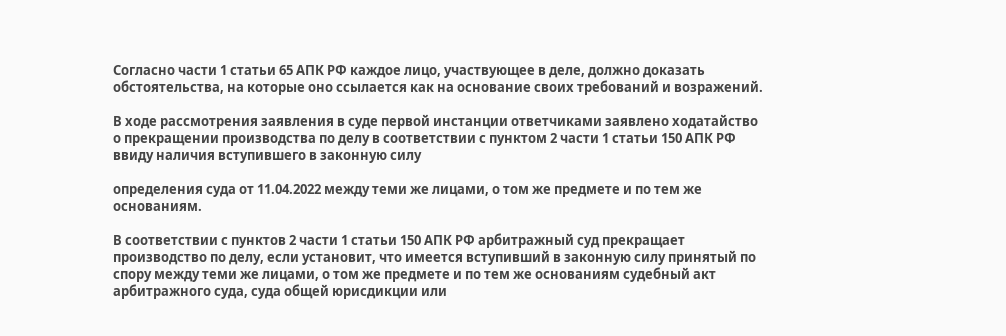Согласно части 1 статьи 65 АПК РФ каждое лицо, участвующее в деле, должно доказать обстоятельства, на которые оно ссылается как на основание своих требований и возражений.

В ходе рассмотрения заявления в суде первой инстанции ответчиками заявлено ходатайство о прекращении производства по делу в соответствии с пунктом 2 части 1 статьи 150 АПК РФ ввиду наличия вступившего в законную силу

определения суда от 11.04.2022 между теми же лицами, о том же предмете и по тем же основаниям.

В соответствии с пунктов 2 части 1 статьи 150 АПК РФ арбитражный суд прекращает производство по делу, если установит, что имеется вступивший в законную силу принятый по спору между теми же лицами, о том же предмете и по тем же основаниям судебный акт арбитражного суда, суда общей юрисдикции или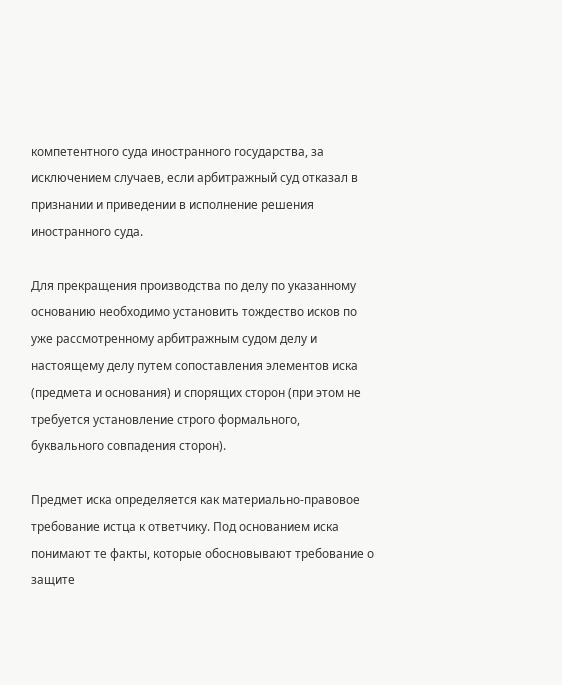компетентного суда иностранного государства, за исключением случаев, если арбитражный суд отказал в признании и приведении в исполнение решения иностранного суда.

Для прекращения производства по делу по указанному основанию необходимо установить тождество исков по уже рассмотренному арбитражным судом делу и настоящему делу путем сопоставления элементов иска (предмета и основания) и спорящих сторон (при этом не требуется установление строго формального, буквального совпадения сторон).

Предмет иска определяется как материально-правовое требование истца к ответчику. Под основанием иска понимают те факты, которые обосновывают требование о защите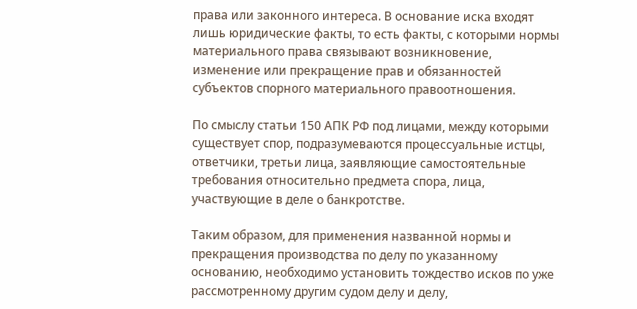права или законного интереса. В основание иска входят лишь юридические факты, то есть факты, с которыми нормы материального права связывают возникновение, изменение или прекращение прав и обязанностей субъектов спорного материального правоотношения.

По смыслу статьи 150 АПК РФ под лицами, между которыми существует спор, подразумеваются процессуальные истцы, ответчики, третьи лица, заявляющие самостоятельные требования относительно предмета спора, лица, участвующие в деле о банкротстве.

Таким образом, для применения названной нормы и прекращения производства по делу по указанному основанию, необходимо установить тождество исков по уже рассмотренному другим судом делу и делу,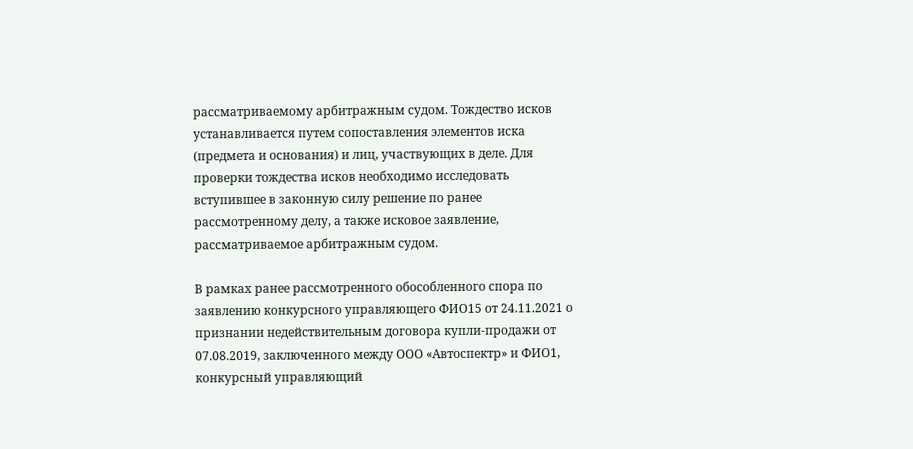рассматриваемому арбитражным судом. Тождество исков устанавливается путем сопоставления элементов иска (предмета и основания) и лиц, участвующих в деле. Для проверки тождества исков необходимо исследовать вступившее в законную силу решение по ранее рассмотренному делу, а также исковое заявление, рассматриваемое арбитражным судом.

В рамках ранее рассмотренного обособленного спора по заявлению конкурсного управляющего ФИО15 от 24.11.2021 о признании недействительным договора купли-продажи от 07.08.2019, заключенного между ООО «Автоспектр» и ФИО1, конкурсный управляющий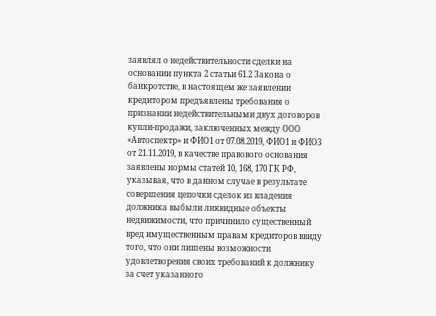заявлял о недействительности сделки на основании пункта 2 статьи 61.2 Закона о банкротстве, в настоящем же заявлении кредитором предъявлены требования о признании недействительными двух договоров купли-продажи, заключенных между ООО «Автоспектр» и ФИО1 от 07.08.2019, ФИО1 и ФИО3 от 21.11.2019, в качестве правового основания заявлены нормы статей 10, 168, 170 ГК РФ, указывая, что в данном случае в результате совершения цепочки сделок из владения должника выбыли ликвидные объекты недвижимости, что причинило существенный вред имущественным правам кредиторов ввиду того, что они лишены возможности удовлетворения своих требований к должнику за счет указанного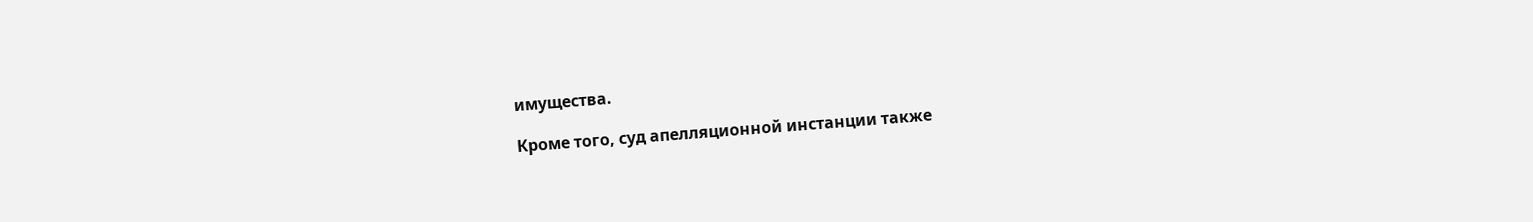имущества.

Кроме того, суд апелляционной инстанции также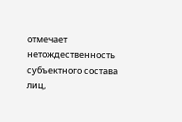отмечает нетождественность субъектного состава лиц,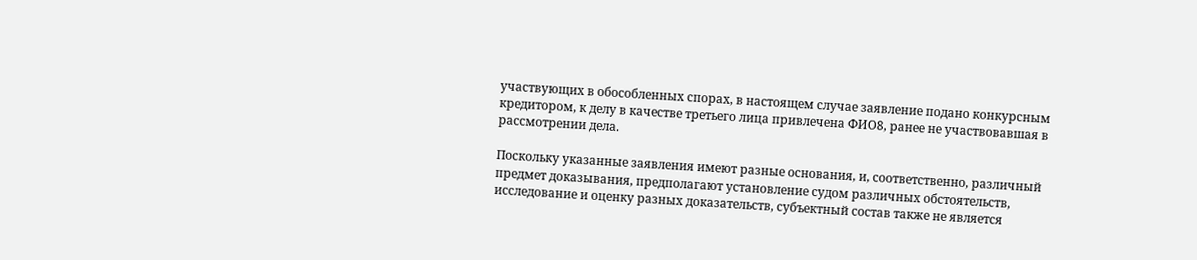участвующих в обособленных спорах, в настоящем случае заявление подано конкурсным кредитором, к делу в качестве третьего лица привлечена ФИО8, ранее не участвовавшая в рассмотрении дела.

Поскольку указанные заявления имеют разные основания, и, соответственно, различный предмет доказывания, предполагают установление судом различных обстоятельств, исследование и оценку разных доказательств, субъектный состав также не является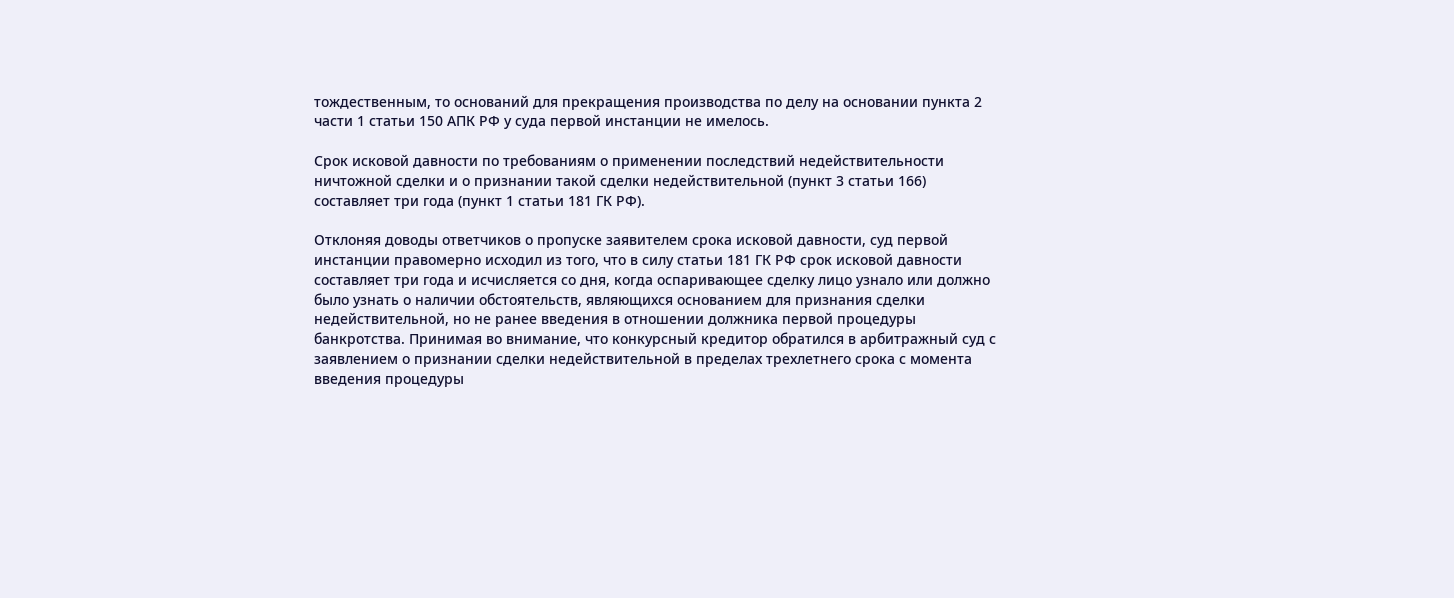тождественным, то оснований для прекращения производства по делу на основании пункта 2 части 1 статьи 150 АПК РФ у суда первой инстанции не имелось.

Срок исковой давности по требованиям о применении последствий недействительности ничтожной сделки и о признании такой сделки недействительной (пункт 3 статьи 166) составляет три года (пункт 1 статьи 181 ГК РФ).

Отклоняя доводы ответчиков о пропуске заявителем срока исковой давности, суд первой инстанции правомерно исходил из того, что в силу статьи 181 ГК РФ срок исковой давности составляет три года и исчисляется со дня, когда оспаривающее сделку лицо узнало или должно было узнать о наличии обстоятельств, являющихся основанием для признания сделки недействительной, но не ранее введения в отношении должника первой процедуры банкротства. Принимая во внимание, что конкурсный кредитор обратился в арбитражный суд с заявлением о признании сделки недействительной в пределах трехлетнего срока с момента введения процедуры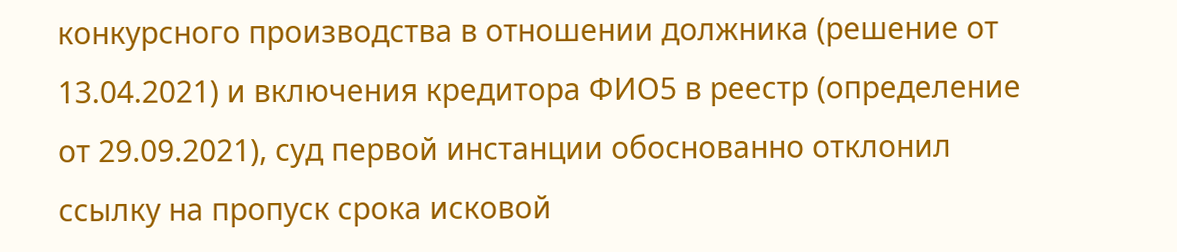конкурсного производства в отношении должника (решение от 13.04.2021) и включения кредитора ФИО5 в реестр (определение от 29.09.2021), суд первой инстанции обоснованно отклонил ссылку на пропуск срока исковой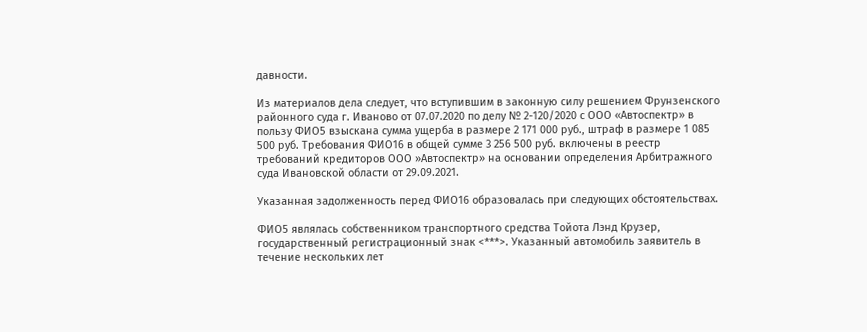давности.

Из материалов дела следует, что вступившим в законную силу решением Фрунзенского районного суда г. Иваново от 07.07.2020 по делу № 2-120/2020 с ООО «Автоспектр» в пользу ФИО5 взыскана сумма ущерба в размере 2 171 000 руб., штраф в размере 1 085 500 руб. Требования ФИО16 в общей сумме 3 256 500 руб. включены в реестр требований кредиторов ООО »Автоспектр» на основании определения Арбитражного суда Ивановской области от 29.09.2021.

Указанная задолженность перед ФИО16 образовалась при следующих обстоятельствах.

ФИО5 являлась собственником транспортного средства Тойота Лэнд Крузер, государственный регистрационный знак <***>. Указанный автомобиль заявитель в течение нескольких лет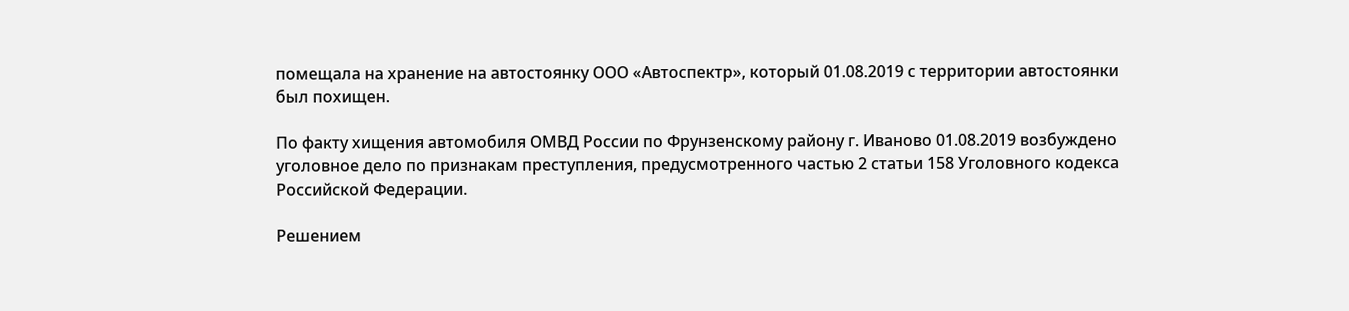помещала на хранение на автостоянку ООО «Автоспектр», который 01.08.2019 с территории автостоянки был похищен.

По факту хищения автомобиля ОМВД России по Фрунзенскому району г. Иваново 01.08.2019 возбуждено уголовное дело по признакам преступления, предусмотренного частью 2 статьи 158 Уголовного кодекса Российской Федерации.

Решением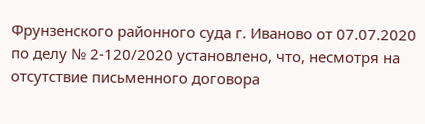Фрунзенского районного суда г. Иваново от 07.07.2020 по делу № 2-120/2020 установлено, что, несмотря на отсутствие письменного договора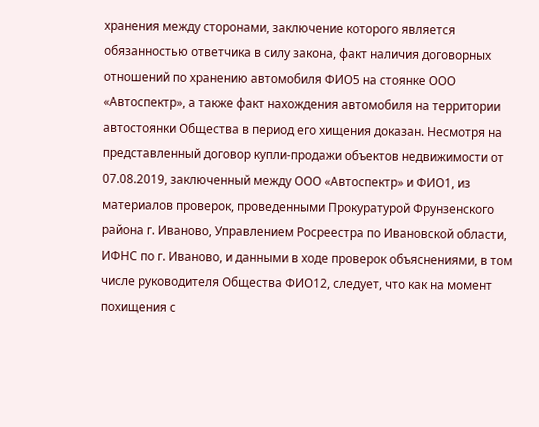хранения между сторонами, заключение которого является обязанностью ответчика в силу закона, факт наличия договорных отношений по хранению автомобиля ФИО5 на стоянке ООО «Автоспектр», а также факт нахождения автомобиля на территории автостоянки Общества в период его хищения доказан. Несмотря на представленный договор купли-продажи объектов недвижимости от 07.08.2019, заключенный между ООО «Автоспектр» и ФИО1, из материалов проверок, проведенными Прокуратурой Фрунзенского района г. Иваново, Управлением Росреестра по Ивановской области, ИФНС по г. Иваново, и данными в ходе проверок объяснениями, в том числе руководителя Общества ФИО12, следует, что как на момент похищения с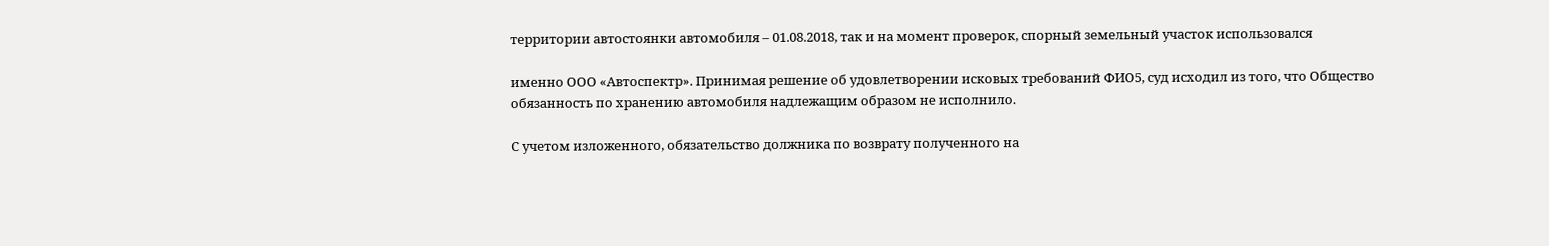территории автостоянки автомобиля – 01.08.2018, так и на момент проверок, спорный земельный участок использовался

именно ООО «Автоспектр». Принимая решение об удовлетворении исковых требований ФИО5, суд исходил из того, что Общество обязанность по хранению автомобиля надлежащим образом не исполнило.

С учетом изложенного, обязательство должника по возврату полученного на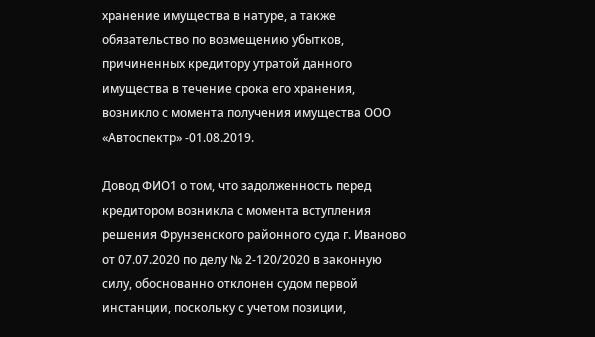хранение имущества в натуре, а также обязательство по возмещению убытков, причиненных кредитору утратой данного имущества в течение срока его хранения, возникло с момента получения имущества ООО «Автоспектр» -01.08.2019.

Довод ФИО1 о том, что задолженность перед кредитором возникла с момента вступления решения Фрунзенского районного суда г. Иваново от 07.07.2020 по делу № 2-120/2020 в законную силу, обоснованно отклонен судом первой инстанции, поскольку с учетом позиции,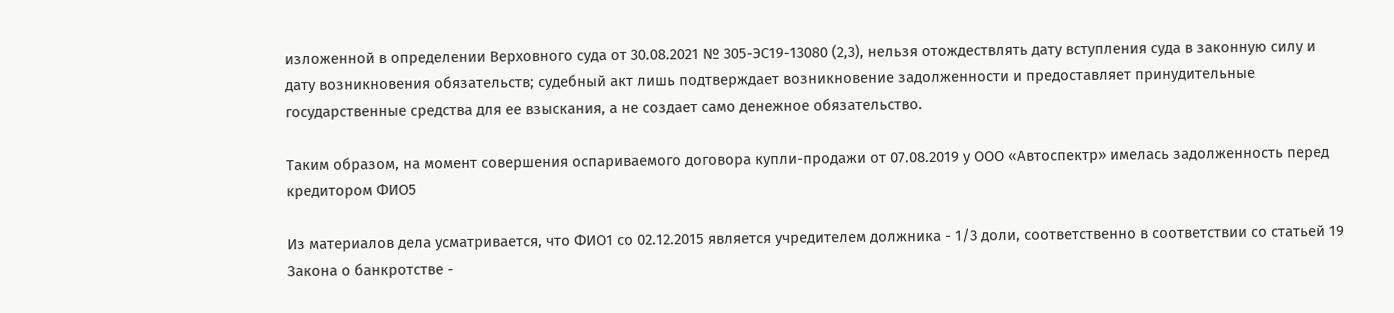изложенной в определении Верховного суда от 30.08.2021 № 305-ЭС19-13080 (2,3), нельзя отождествлять дату вступления суда в законную силу и дату возникновения обязательств; судебный акт лишь подтверждает возникновение задолженности и предоставляет принудительные государственные средства для ее взыскания, а не создает само денежное обязательство.

Таким образом, на момент совершения оспариваемого договора купли-продажи от 07.08.2019 у ООО «Автоспектр» имелась задолженность перед кредитором ФИО5

Из материалов дела усматривается, что ФИО1 со 02.12.2015 является учредителем должника - 1/3 доли, соответственно в соответствии со статьей 19 Закона о банкротстве -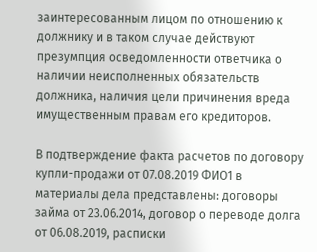заинтересованным лицом по отношению к должнику и в таком случае действуют презумпция осведомленности ответчика о наличии неисполненных обязательств должника, наличия цели причинения вреда имущественным правам его кредиторов.

В подтверждение факта расчетов по договору купли-продажи от 07.08.2019 ФИО1 в материалы дела представлены: договоры займа от 23.06.2014, договор о переводе долга от 06.08.2019, расписки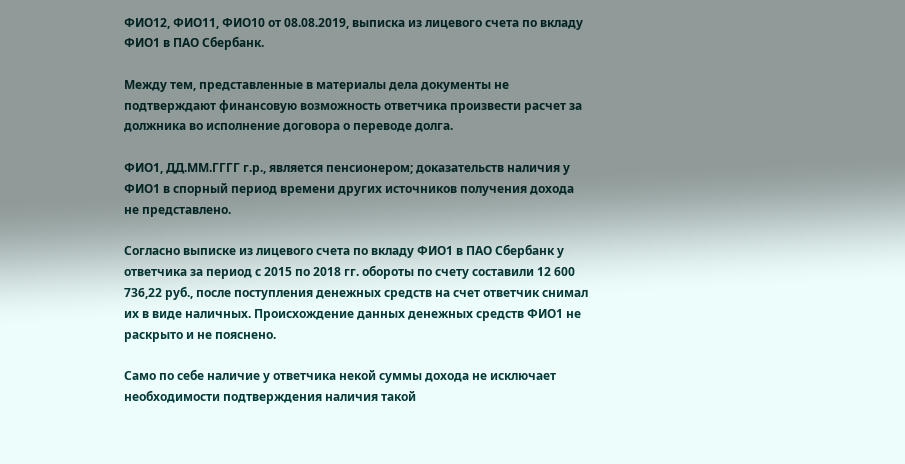ФИО12, ФИО11, ФИО10 от 08.08.2019, выписка из лицевого счета по вкладу ФИО1 в ПАО Сбербанк.

Между тем, представленные в материалы дела документы не подтверждают финансовую возможность ответчика произвести расчет за должника во исполнение договора о переводе долга.

ФИО1, ДД.ММ.ГГГГ г.р., является пенсионером; доказательств наличия у ФИО1 в спорный период времени других источников получения дохода не представлено.

Согласно выписке из лицевого счета по вкладу ФИО1 в ПАО Сбербанк у ответчика за период с 2015 по 2018 гг. обороты по счету составили 12 600 736,22 руб., после поступления денежных средств на счет ответчик снимал их в виде наличных. Происхождение данных денежных средств ФИО1 не раскрыто и не пояснено.

Само по себе наличие у ответчика некой суммы дохода не исключает необходимости подтверждения наличия такой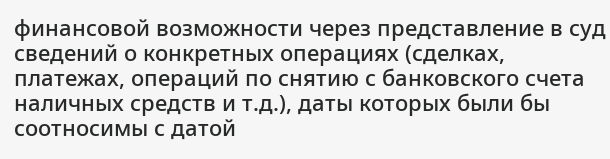финансовой возможности через представление в суд сведений о конкретных операциях (сделках, платежах, операций по снятию с банковского счета наличных средств и т.д.), даты которых были бы соотносимы с датой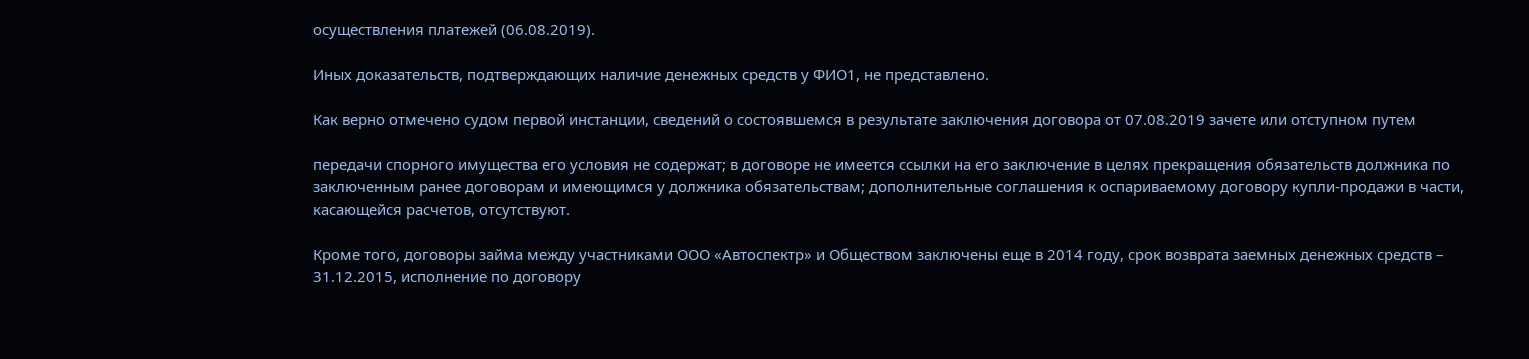осуществления платежей (06.08.2019).

Иных доказательств, подтверждающих наличие денежных средств у ФИО1, не представлено.

Как верно отмечено судом первой инстанции, сведений о состоявшемся в результате заключения договора от 07.08.2019 зачете или отступном путем

передачи спорного имущества его условия не содержат; в договоре не имеется ссылки на его заключение в целях прекращения обязательств должника по заключенным ранее договорам и имеющимся у должника обязательствам; дополнительные соглашения к оспариваемому договору купли-продажи в части, касающейся расчетов, отсутствуют.

Кроме того, договоры займа между участниками ООО «Автоспектр» и Обществом заключены еще в 2014 году, срок возврата заемных денежных средств – 31.12.2015, исполнение по договору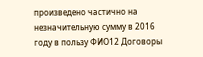произведено частично на незначительную сумму в 2016 году в пользу ФИО12 Договоры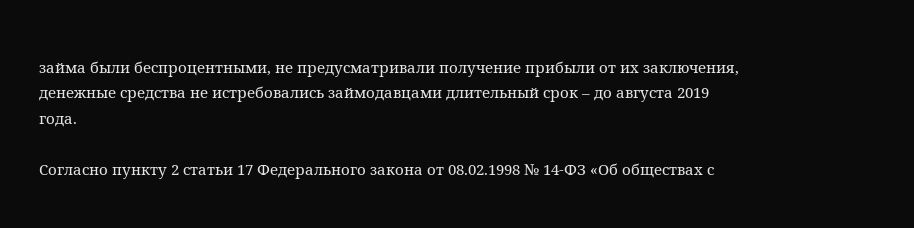займа были беспроцентными, не предусматривали получение прибыли от их заключения, денежные средства не истребовались займодавцами длительный срок – до августа 2019 года.

Согласно пункту 2 статьи 17 Федерального закона от 08.02.1998 № 14-ФЗ «Об обществах с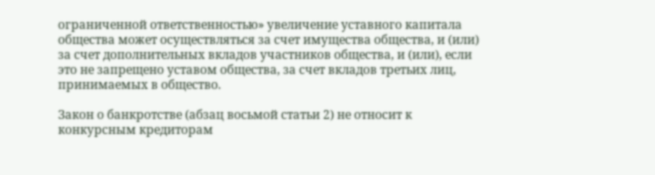ограниченной ответственностью» увеличение уставного капитала общества может осуществляться за счет имущества общества, и (или) за счет дополнительных вкладов участников общества, и (или), если это не запрещено уставом общества, за счет вкладов третьих лиц, принимаемых в общество.

Закон о банкротстве (абзац восьмой статьи 2) не относит к конкурсным кредиторам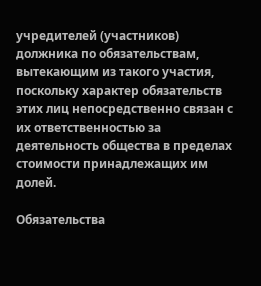учредителей (участников) должника по обязательствам, вытекающим из такого участия, поскольку характер обязательств этих лиц непосредственно связан с их ответственностью за деятельность общества в пределах стоимости принадлежащих им долей.

Обязательства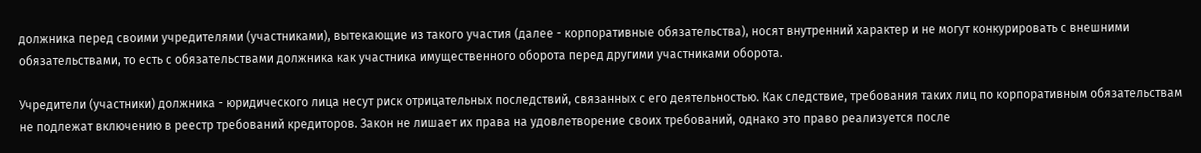должника перед своими учредителями (участниками), вытекающие из такого участия (далее - корпоративные обязательства), носят внутренний характер и не могут конкурировать с внешними обязательствами, то есть с обязательствами должника как участника имущественного оборота перед другими участниками оборота.

Учредители (участники) должника - юридического лица несут риск отрицательных последствий, связанных с его деятельностью. Как следствие, требования таких лиц по корпоративным обязательствам не подлежат включению в реестр требований кредиторов. Закон не лишает их права на удовлетворение своих требований, однако это право реализуется после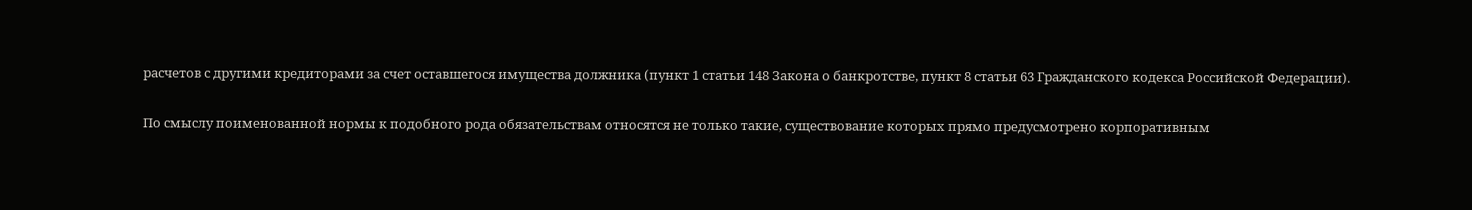расчетов с другими кредиторами за счет оставшегося имущества должника (пункт 1 статьи 148 Закона о банкротстве, пункт 8 статьи 63 Гражданского кодекса Российской Федерации).

По смыслу поименованной нормы к подобного рода обязательствам относятся не только такие, существование которых прямо предусмотрено корпоративным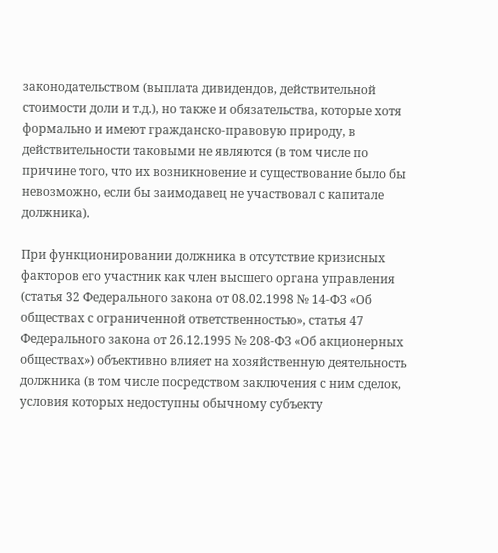законодательством (выплата дивидендов, действительной стоимости доли и т.д.), но также и обязательства, которые хотя формально и имеют гражданско-правовую природу, в действительности таковыми не являются (в том числе по причине того, что их возникновение и существование было бы невозможно, если бы заимодавец не участвовал с капитале должника).

При функционировании должника в отсутствие кризисных факторов его участник как член высшего органа управления (статья 32 Федерального закона от 08.02.1998 № 14-ФЗ «Об обществах с ограниченной ответственностью», статья 47 Федерального закона от 26.12.1995 № 208-ФЗ «Об акционерных обществах») объективно влияет на хозяйственную деятельность должника (в том числе посредством заключения с ним сделок, условия которых недоступны обычному субъекту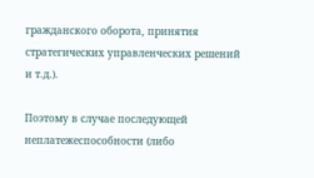гражданского оборота, принятия стратегических управленческих решений и т.д.).

Поэтому в случае последующей неплатежеспособности (либо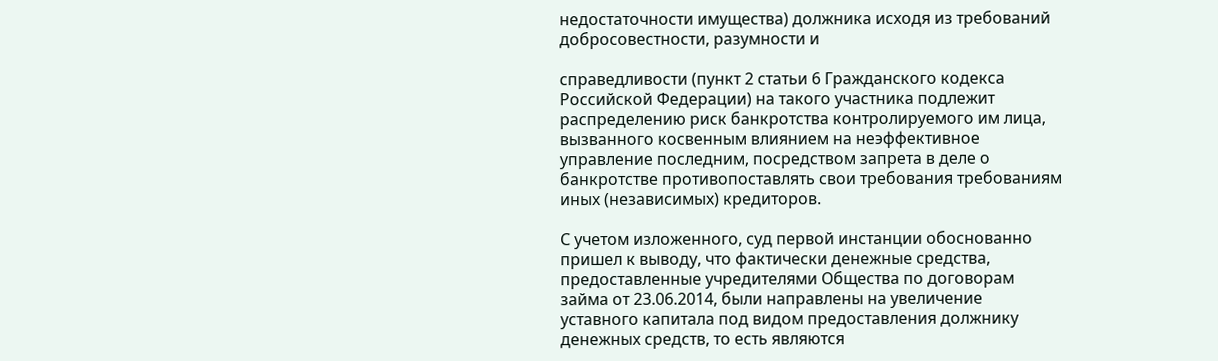недостаточности имущества) должника исходя из требований добросовестности, разумности и

справедливости (пункт 2 статьи 6 Гражданского кодекса Российской Федерации) на такого участника подлежит распределению риск банкротства контролируемого им лица, вызванного косвенным влиянием на неэффективное управление последним, посредством запрета в деле о банкротстве противопоставлять свои требования требованиям иных (независимых) кредиторов.

С учетом изложенного, суд первой инстанции обоснованно пришел к выводу, что фактически денежные средства, предоставленные учредителями Общества по договорам займа от 23.06.2014, были направлены на увеличение уставного капитала под видом предоставления должнику денежных средств, то есть являются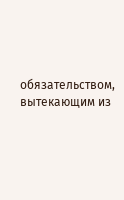обязательством, вытекающим из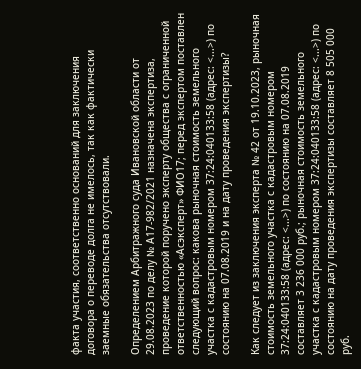факта участия, соответственно оснований для заключения договора о переводе долга не имелось, так как фактически заемные обязательства отсутствовали.

Определением Арбитражного суда Ивановской области от 29.08.2023 по делу № А17-982/2021 назначена экспертиза, проведение которой поручено эксперту общества с ограниченной ответственностью «Асэксперт» ФИО17; перед экспертом поставлен следующий вопрос: какова рыночная стоимость земельного участка с кадастровым номером 37:24:040133:58 (адрес: <...>) по состоянию на 07.08.2019 и на дату проведения экспертизы?

Как следует из заключения эксперта № 42 от 19.10.2023, рыночная стоимость земельного участка с кадастровым номером 37:24:040133:58 (адрес: <...>) по состоянию на 07.08.2019 составляет 3 236 000 руб.; рыночная стоимость земельного участка с кадастровым номером 37:24:040133:58 (адрес: <...>) по состоянию на дату проведения экспертизы составляет 8 505 000 руб.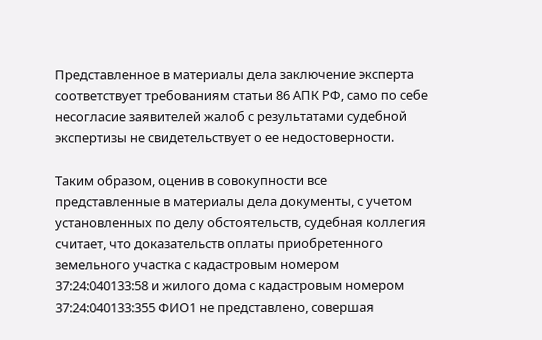Представленное в материалы дела заключение эксперта соответствует требованиям статьи 86 АПК РФ, само по себе несогласие заявителей жалоб с результатами судебной экспертизы не свидетельствует о ее недостоверности.

Таким образом, оценив в совокупности все представленные в материалы дела документы, с учетом установленных по делу обстоятельств, судебная коллегия считает, что доказательств оплаты приобретенного земельного участка с кадастровым номером 37:24:040133:58 и жилого дома с кадастровым номером 37:24:040133:355 ФИО1 не представлено, совершая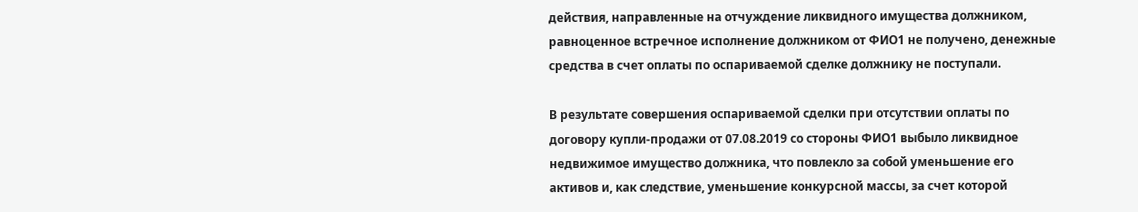действия, направленные на отчуждение ликвидного имущества должником, равноценное встречное исполнение должником от ФИО1 не получено, денежные средства в счет оплаты по оспариваемой сделке должнику не поступали.

В результате совершения оспариваемой сделки при отсутствии оплаты по договору купли-продажи от 07.08.2019 со стороны ФИО1 выбыло ликвидное недвижимое имущество должника, что повлекло за собой уменьшение его активов и, как следствие, уменьшение конкурсной массы, за счет которой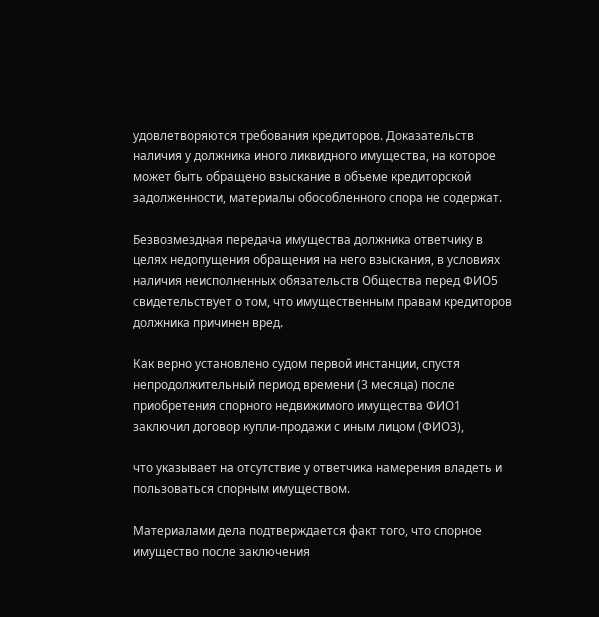удовлетворяются требования кредиторов. Доказательств наличия у должника иного ликвидного имущества, на которое может быть обращено взыскание в объеме кредиторской задолженности, материалы обособленного спора не содержат.

Безвозмездная передача имущества должника ответчику в целях недопущения обращения на него взыскания, в условиях наличия неисполненных обязательств Общества перед ФИО5 свидетельствует о том, что имущественным правам кредиторов должника причинен вред.

Как верно установлено судом первой инстанции, спустя непродолжительный период времени (3 месяца) после приобретения спорного недвижимого имущества ФИО1 заключил договор купли-продажи с иным лицом (ФИО3),

что указывает на отсутствие у ответчика намерения владеть и пользоваться спорным имуществом.

Материалами дела подтверждается факт того, что спорное имущество после заключения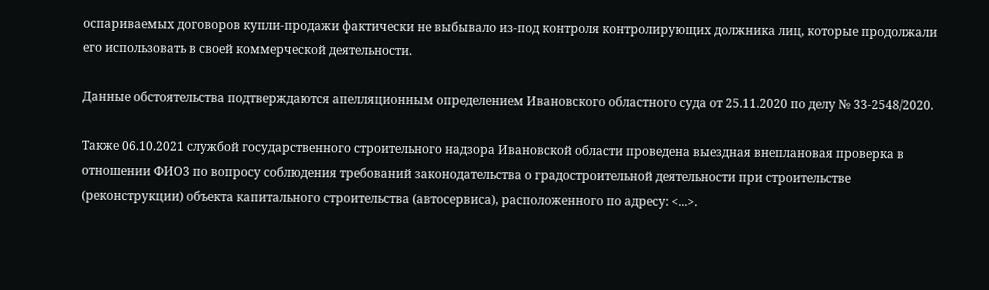оспариваемых договоров купли-продажи фактически не выбывало из-под контроля контролирующих должника лиц, которые продолжали его использовать в своей коммерческой деятельности.

Данные обстоятельства подтверждаются апелляционным определением Ивановского областного суда от 25.11.2020 по делу № 33-2548/2020.

Также 06.10.2021 службой государственного строительного надзора Ивановской области проведена выездная внеплановая проверка в отношении ФИО3 по вопросу соблюдения требований законодательства о градостроительной деятельности при строительстве (реконструкции) объекта капитального строительства (автосервиса), расположенного по адресу: <...>.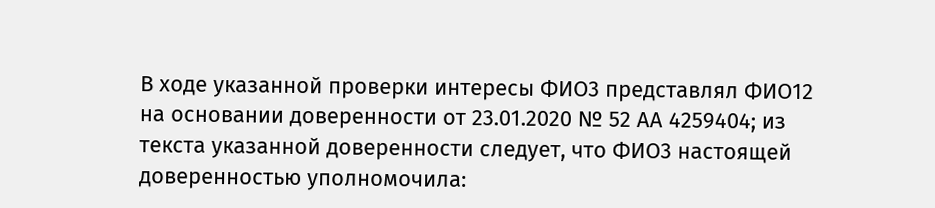В ходе указанной проверки интересы ФИО3 представлял ФИО12 на основании доверенности от 23.01.2020 № 52 АА 4259404; из текста указанной доверенности следует, что ФИО3 настоящей доверенностью уполномочила: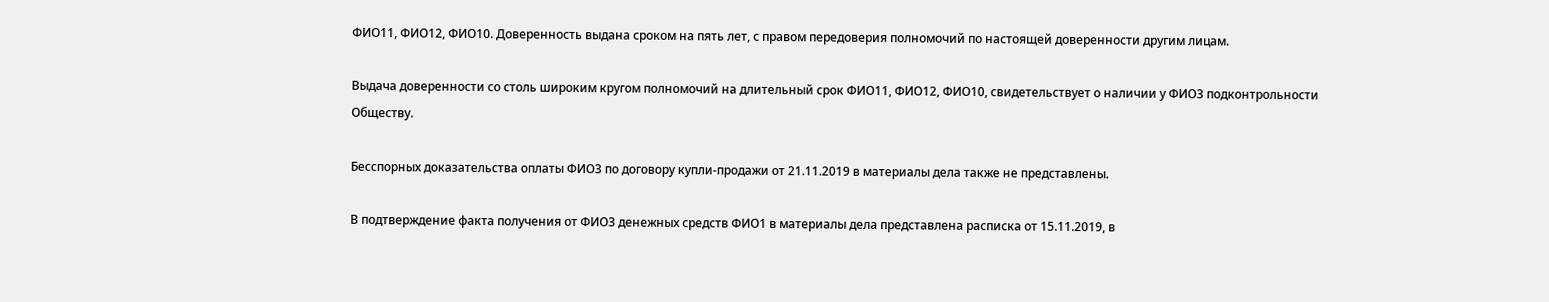ФИО11, ФИО12, ФИО10. Доверенность выдана сроком на пять лет, с правом передоверия полномочий по настоящей доверенности другим лицам.

Выдача доверенности со столь широким кругом полномочий на длительный срок ФИО11, ФИО12, ФИО10, свидетельствует о наличии у ФИО3 подконтрольности Обществу.

Бесспорных доказательства оплаты ФИО3 по договору купли-продажи от 21.11.2019 в материалы дела также не представлены.

В подтверждение факта получения от ФИО3 денежных средств ФИО1 в материалы дела представлена расписка от 15.11.2019, в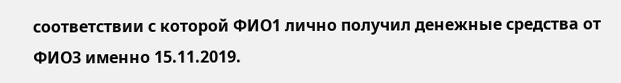соответствии с которой ФИО1 лично получил денежные средства от ФИО3 именно 15.11.2019.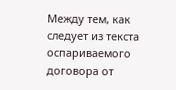Между тем, как следует из текста оспариваемого договора от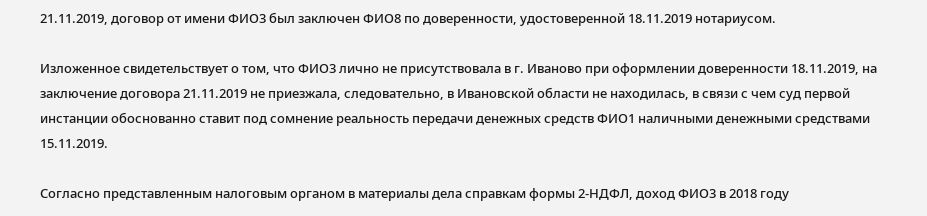21.11.2019, договор от имени ФИО3 был заключен ФИО8 по доверенности, удостоверенной 18.11.2019 нотариусом.

Изложенное свидетельствует о том, что ФИО3 лично не присутствовала в г. Иваново при оформлении доверенности 18.11.2019, на заключение договора 21.11.2019 не приезжала, следовательно, в Ивановской области не находилась, в связи с чем суд первой инстанции обоснованно ставит под сомнение реальность передачи денежных средств ФИО1 наличными денежными средствами 15.11.2019.

Согласно представленным налоговым органом в материалы дела справкам формы 2-НДФЛ, доход ФИО3 в 2018 году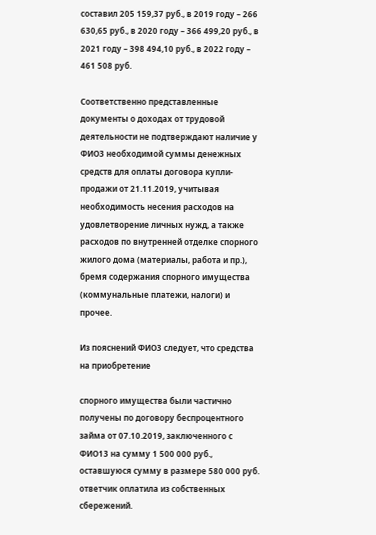составил 205 159,37 руб., в 2019 году – 266 630,65 руб., в 2020 году – 366 499,20 руб., в 2021 году – 398 494,10 руб., в 2022 году – 461 508 руб.

Соответственно представленные документы о доходах от трудовой деятельности не подтверждают наличие у ФИО3 необходимой суммы денежных средств для оплаты договора купли-продажи от 21.11.2019, учитывая необходимость несения расходов на удовлетворение личных нужд, а также расходов по внутренней отделке спорного жилого дома (материалы, работа и пр.), бремя содержания спорного имущества (коммунальные платежи, налоги) и прочее.

Из пояснений ФИО3 следует, что средства на приобретение

спорного имущества были частично получены по договору беспроцентного займа от 07.10.2019, заключенного с ФИО13 на сумму 1 500 000 руб., оставшуюся сумму в размере 580 000 руб. ответчик оплатила из собственных сбережений.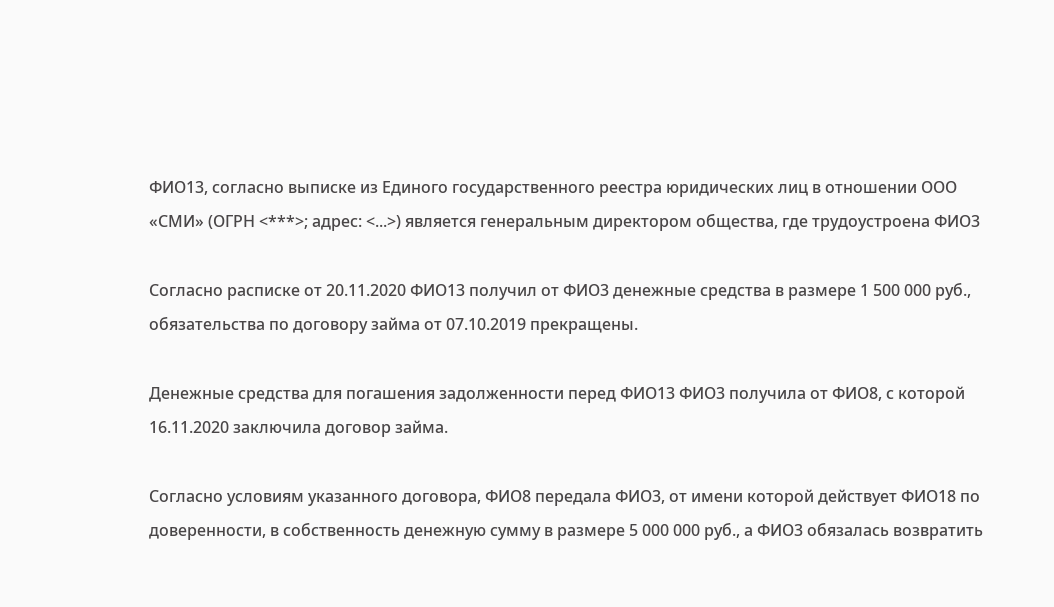ФИО13, согласно выписке из Единого государственного реестра юридических лиц в отношении ООО «СМИ» (ОГРН <***>; адрес: <...>) является генеральным директором общества, где трудоустроена ФИО3

Согласно расписке от 20.11.2020 ФИО13 получил от ФИО3 денежные средства в размере 1 500 000 руб., обязательства по договору займа от 07.10.2019 прекращены.

Денежные средства для погашения задолженности перед ФИО13 ФИО3 получила от ФИО8, с которой 16.11.2020 заключила договор займа.

Согласно условиям указанного договора, ФИО8 передала ФИО3, от имени которой действует ФИО18 по доверенности, в собственность денежную сумму в размере 5 000 000 руб., а ФИО3 обязалась возвратить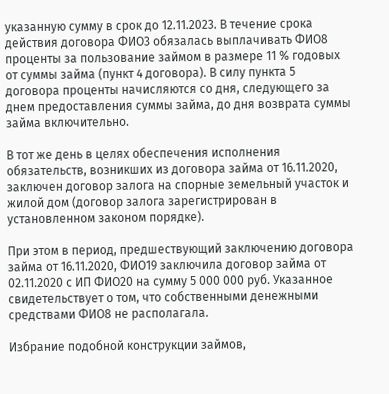указанную сумму в срок до 12.11.2023. В течение срока действия договора ФИО3 обязалась выплачивать ФИО8 проценты за пользование займом в размере 11 % годовых от суммы займа (пункт 4 договора). В силу пункта 5 договора проценты начисляются со дня, следующего за днем предоставления суммы займа, до дня возврата суммы займа включительно.

В тот же день в целях обеспечения исполнения обязательств, возникших из договора займа от 16.11.2020, заключен договор залога на спорные земельный участок и жилой дом (договор залога зарегистрирован в установленном законом порядке).

При этом в период, предшествующий заключению договора займа от 16.11.2020, ФИО19 заключила договор займа от 02.11.2020 с ИП ФИО20 на сумму 5 000 000 руб. Указанное свидетельствует о том, что собственными денежными средствами ФИО8 не располагала.

Избрание подобной конструкции займов,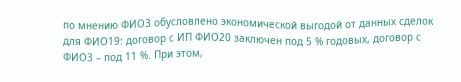по мнению ФИО3 обусловлено экономической выгодой от данных сделок для ФИО19: договор с ИП ФИО20 заключен под 5 % годовых, договор с ФИО3 – под 11 %. При этом,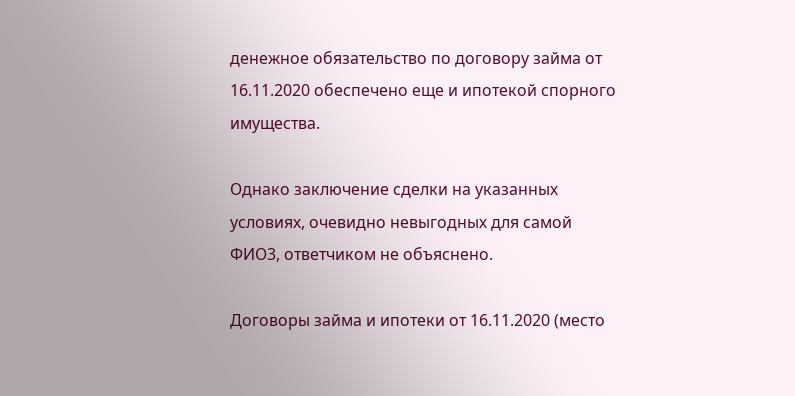денежное обязательство по договору займа от 16.11.2020 обеспечено еще и ипотекой спорного имущества.

Однако заключение сделки на указанных условиях, очевидно невыгодных для самой ФИО3, ответчиком не объяснено.

Договоры займа и ипотеки от 16.11.2020 (место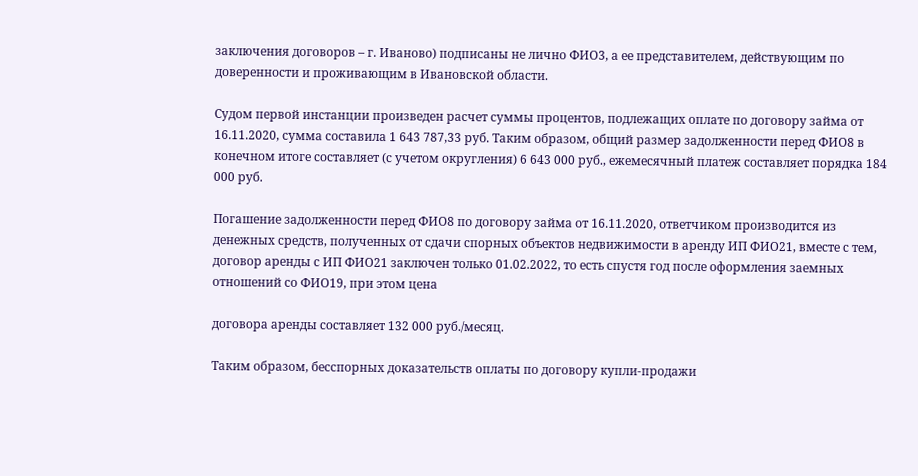заключения договоров – г. Иваново) подписаны не лично ФИО3, а ее представителем, действующим по доверенности и проживающим в Ивановской области.

Судом первой инстанции произведен расчет суммы процентов, подлежащих оплате по договору займа от 16.11.2020, сумма составила 1 643 787,33 руб. Таким образом, общий размер задолженности перед ФИО8 в конечном итоге составляет (с учетом округления) 6 643 000 руб., ежемесячный платеж составляет порядка 184 000 руб.

Погашение задолженности перед ФИО8 по договору займа от 16.11.2020, ответчиком производится из денежных средств, полученных от сдачи спорных объектов недвижимости в аренду ИП ФИО21, вместе с тем, договор аренды с ИП ФИО21 заключен только 01.02.2022, то есть спустя год после оформления заемных отношений со ФИО19, при этом цена

договора аренды составляет 132 000 руб./месяц.

Таким образом, бесспорных доказательств оплаты по договору купли-продажи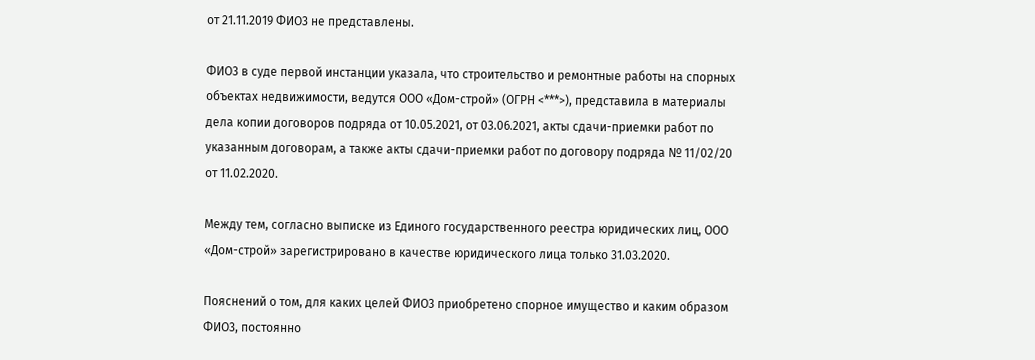от 21.11.2019 ФИО3 не представлены.

ФИО3 в суде первой инстанции указала, что строительство и ремонтные работы на спорных объектах недвижимости, ведутся ООО «Дом-строй» (ОГРН <***>), представила в материалы дела копии договоров подряда от 10.05.2021, от 03.06.2021, акты сдачи-приемки работ по указанным договорам, а также акты сдачи-приемки работ по договору подряда № 11/02/20 от 11.02.2020.

Между тем, согласно выписке из Единого государственного реестра юридических лиц, ООО «Дом-строй» зарегистрировано в качестве юридического лица только 31.03.2020.

Пояснений о том, для каких целей ФИО3 приобретено спорное имущество и каким образом ФИО3, постоянно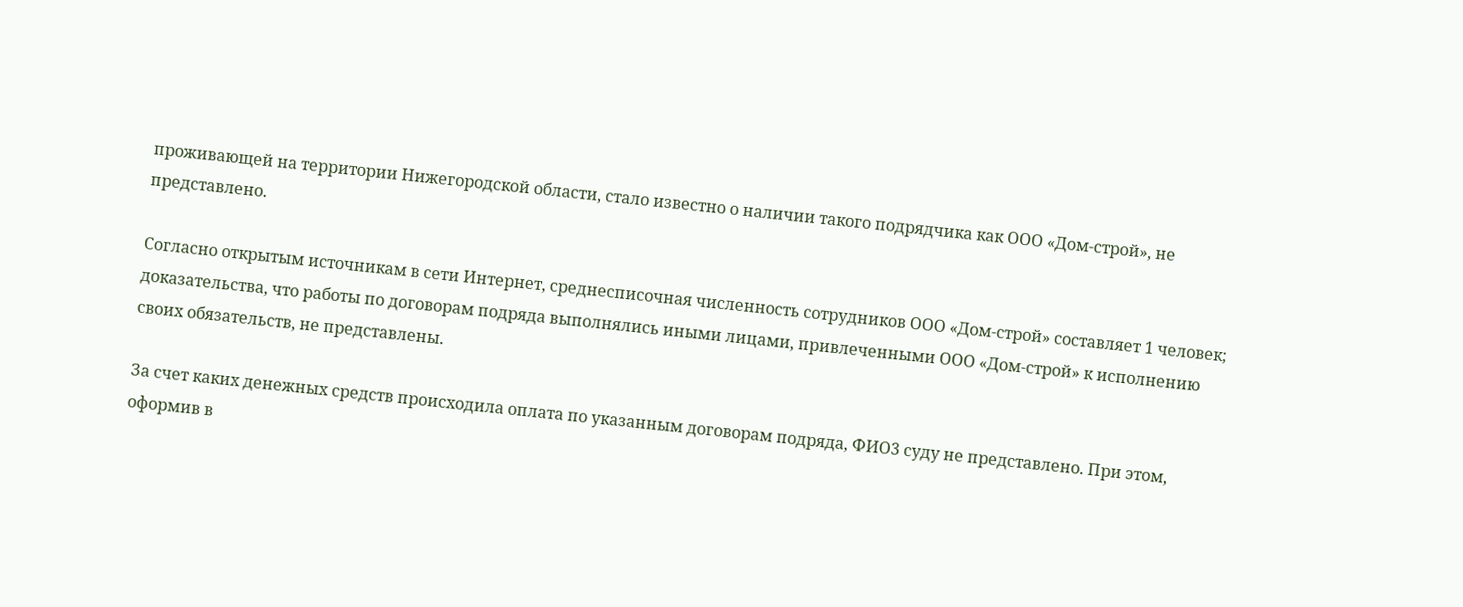проживающей на территории Нижегородской области, стало известно о наличии такого подрядчика как ООО «Дом-строй», не представлено.

Согласно открытым источникам в сети Интернет, среднесписочная численность сотрудников ООО «Дом-строй» составляет 1 человек; доказательства, что работы по договорам подряда выполнялись иными лицами, привлеченными ООО «Дом-строй» к исполнению своих обязательств, не представлены.

За счет каких денежных средств происходила оплата по указанным договорам подряда, ФИО3 суду не представлено. При этом, оформив в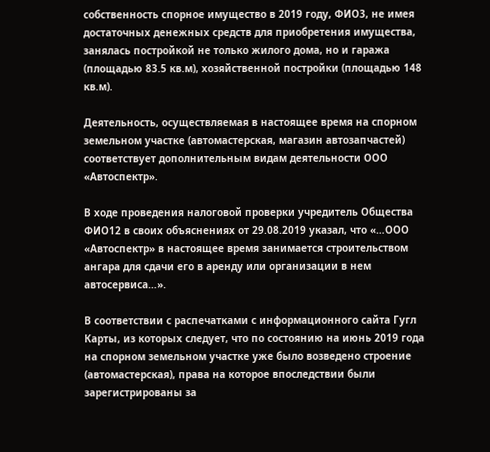собственность спорное имущество в 2019 году, ФИО3, не имея достаточных денежных средств для приобретения имущества, занялась постройкой не только жилого дома, но и гаража (площадью 83.5 кв.м), хозяйственной постройки (площадью 148 кв.м).

Деятельность, осуществляемая в настоящее время на спорном земельном участке (автомастерская, магазин автозапчастей) соответствует дополнительным видам деятельности ООО «Автоспектр».

В ходе проведения налоговой проверки учредитель Общества ФИО12 в своих объяснениях от 29.08.2019 указал, что «…ООО «Автоспектр» в настоящее время занимается строительством ангара для сдачи его в аренду или организации в нем автосервиса…».

В соответствии с распечатками с информационного сайта Гугл Карты, из которых следует, что по состоянию на июнь 2019 года на спорном земельном участке уже было возведено строение (автомастерская), права на которое впоследствии были зарегистрированы за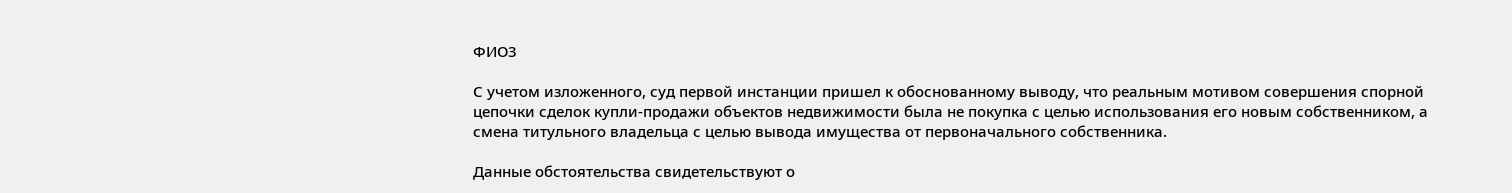ФИО3

С учетом изложенного, суд первой инстанции пришел к обоснованному выводу, что реальным мотивом совершения спорной цепочки сделок купли-продажи объектов недвижимости была не покупка с целью использования его новым собственником, а смена титульного владельца с целью вывода имущества от первоначального собственника.

Данные обстоятельства свидетельствуют о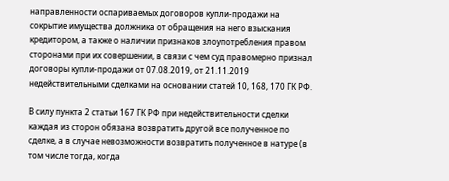направленности оспариваемых договоров купли-продажи на сокрытие имущества должника от обращения на него взыскания кредитором, а также о наличии признаков злоупотребления правом сторонами при их совершении, в связи с чем суд правомерно признал договоры купли-продажи от 07.08.2019, от 21.11.2019 недействительными сделками на основании статей 10, 168, 170 ГК РФ.

В силу пункта 2 статьи 167 ГК РФ при недействительности сделки каждая из сторон обязана возвратить другой все полученное по сделке, а в случае невозможности возвратить полученное в натуре (в том числе тогда, когда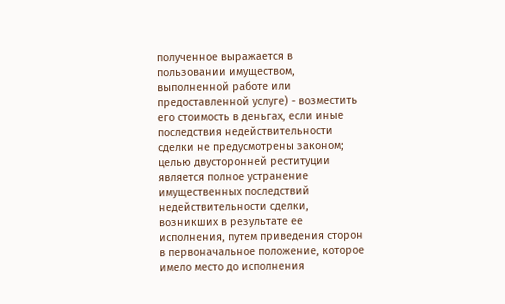полученное выражается в пользовании имуществом, выполненной работе или предоставленной услуге) - возместить его стоимость в деньгах, если иные последствия недействительности сделки не предусмотрены законом; целью двусторонней реституции является полное устранение имущественных последствий недействительности сделки, возникших в результате ее исполнения, путем приведения сторон в первоначальное положение, которое имело место до исполнения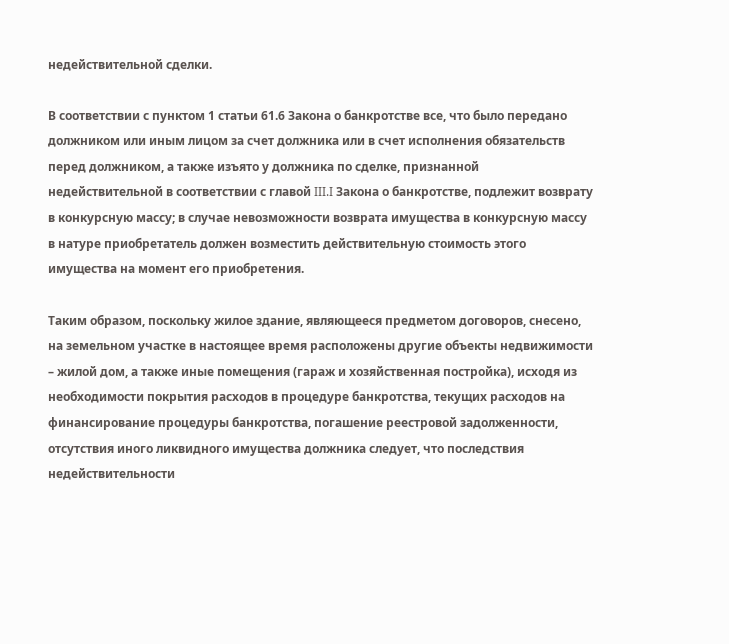недействительной сделки.

В соответствии с пунктом 1 статьи 61.6 Закона о банкротстве все, что было передано должником или иным лицом за счет должника или в счет исполнения обязательств перед должником, а также изъято у должника по сделке, признанной недействительной в соответствии с главой III.I Закона о банкротстве, подлежит возврату в конкурсную массу; в случае невозможности возврата имущества в конкурсную массу в натуре приобретатель должен возместить действительную стоимость этого имущества на момент его приобретения.

Таким образом, поскольку жилое здание, являющееся предметом договоров, снесено, на земельном участке в настоящее время расположены другие объекты недвижимости – жилой дом, а также иные помещения (гараж и хозяйственная постройка), исходя из необходимости покрытия расходов в процедуре банкротства, текущих расходов на финансирование процедуры банкротства, погашение реестровой задолженности, отсутствия иного ликвидного имущества должника следует, что последствия недействительности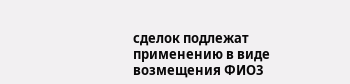сделок подлежат применению в виде возмещения ФИО3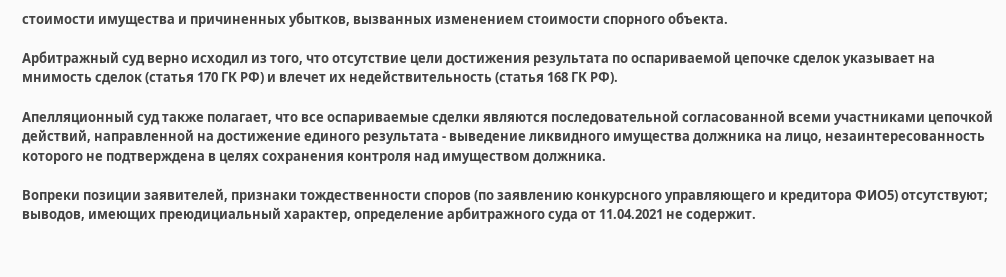стоимости имущества и причиненных убытков, вызванных изменением стоимости спорного объекта.

Арбитражный суд верно исходил из того, что отсутствие цели достижения результата по оспариваемой цепочке сделок указывает на мнимость сделок (статья 170 ГК РФ) и влечет их недействительность (статья 168 ГК РФ).

Апелляционный суд также полагает, что все оспариваемые сделки являются последовательной согласованной всеми участниками цепочкой действий, направленной на достижение единого результата - выведение ликвидного имущества должника на лицо, незаинтересованность которого не подтверждена в целях сохранения контроля над имуществом должника.

Вопреки позиции заявителей, признаки тождественности споров (по заявлению конкурсного управляющего и кредитора ФИО5) отсутствуют; выводов, имеющих преюдициальный характер, определение арбитражного суда от 11.04.2021 не содержит.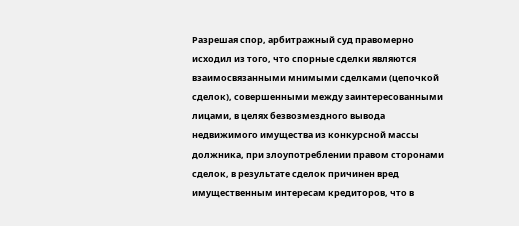Разрешая спор, арбитражный суд правомерно исходил из того, что спорные сделки являются взаимосвязанными мнимыми сделками (цепочкой сделок), совершенными между заинтересованными лицами, в целях безвозмездного вывода недвижимого имущества из конкурсной массы должника, при злоупотреблении правом сторонами сделок, в результате сделок причинен вред имущественным интересам кредиторов, что в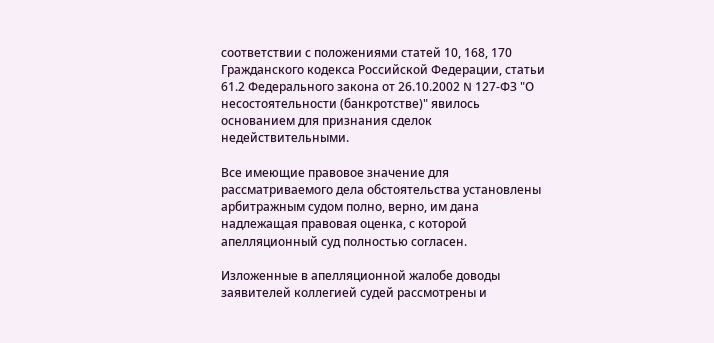соответствии с положениями статей 10, 168, 170 Гражданского кодекса Российской Федерации, статьи 61.2 Федерального закона от 26.10.2002 N 127-ФЗ "О несостоятельности (банкротстве)" явилось основанием для признания сделок недействительными.

Все имеющие правовое значение для рассматриваемого дела обстоятельства установлены арбитражным судом полно, верно, им дана надлежащая правовая оценка, с которой апелляционный суд полностью согласен.

Изложенные в апелляционной жалобе доводы заявителей коллегией судей рассмотрены и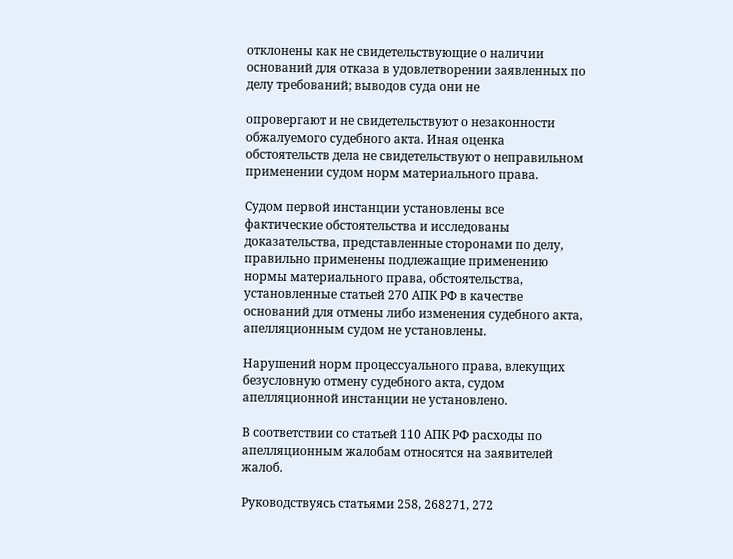отклонены как не свидетельствующие о наличии оснований для отказа в удовлетворении заявленных по делу требований; выводов суда они не

опровергают и не свидетельствуют о незаконности обжалуемого судебного акта. Иная оценка обстоятельств дела не свидетельствуют о неправильном применении судом норм материального права.

Судом первой инстанции установлены все фактические обстоятельства и исследованы доказательства, представленные сторонами по делу, правильно применены подлежащие применению нормы материального права, обстоятельства, установленные статьей 270 АПК РФ в качестве оснований для отмены либо изменения судебного акта, апелляционным судом не установлены.

Нарушений норм процессуального права, влекущих безусловную отмену судебного акта, судом апелляционной инстанции не установлено.

В соответствии со статьей 110 АПК РФ расходы по апелляционным жалобам относятся на заявителей жалоб.

Руководствуясь статьями 258, 268271, 272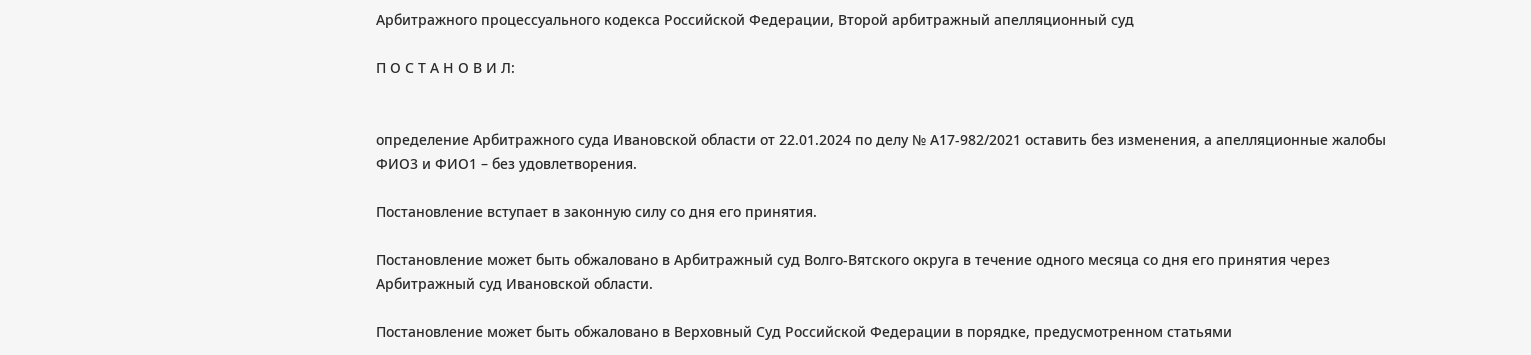Арбитражного процессуального кодекса Российской Федерации, Второй арбитражный апелляционный суд

П О С Т А Н О В И Л:


определение Арбитражного суда Ивановской области от 22.01.2024 по делу № А17-982/2021 оставить без изменения, а апелляционные жалобы ФИО3 и ФИО1 – без удовлетворения.

Постановление вступает в законную силу со дня его принятия.

Постановление может быть обжаловано в Арбитражный суд Волго-Вятского округа в течение одного месяца со дня его принятия через Арбитражный суд Ивановской области.

Постановление может быть обжаловано в Верховный Суд Российской Федерации в порядке, предусмотренном статьями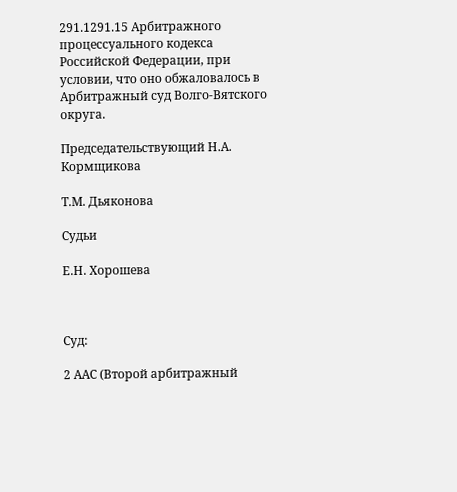291.1291.15 Арбитражного процессуального кодекса Российской Федерации, при условии, что оно обжаловалось в Арбитражный суд Волго-Вятского округа.

Председательствующий Н.А. Кормщикова

Т.М. Дьяконова

Судьи

Е.Н. Хорошева



Суд:

2 ААС (Второй арбитражный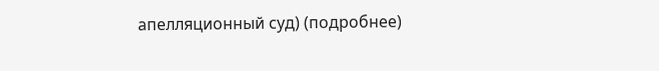апелляционный суд) (подробнее)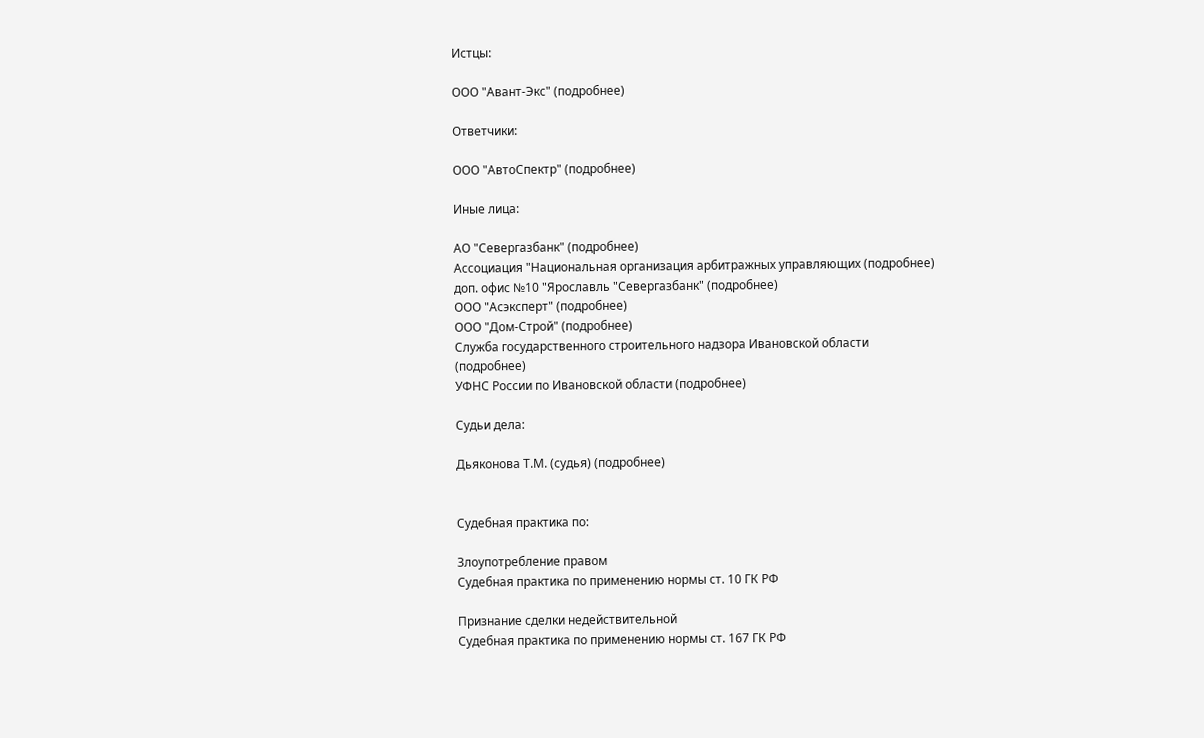Истцы:

ООО "Авант-Экс" (подробнее)

Ответчики:

ООО "АвтоСпектр" (подробнее)

Иные лица:

АО "Севергазбанк" (подробнее)
Ассоциация "Национальная организация арбитражных управляющих (подробнее)
доп. офис №10 "Ярославль "Севергазбанк" (подробнее)
ООО "Асэксперт" (подробнее)
ООО "Дом-Строй" (подробнее)
Служба государственного строительного надзора Ивановской области (подробнее)
УФНС России по Ивановской области (подробнее)

Судьи дела:

Дьяконова Т.М. (судья) (подробнее)


Судебная практика по:

Злоупотребление правом
Судебная практика по применению нормы ст. 10 ГК РФ

Признание сделки недействительной
Судебная практика по применению нормы ст. 167 ГК РФ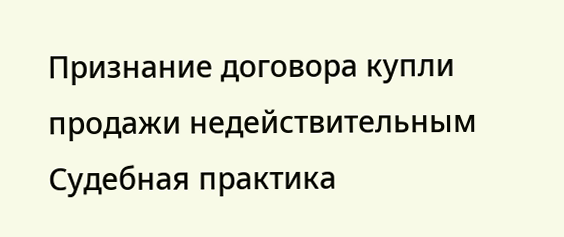Признание договора купли продажи недействительным
Судебная практика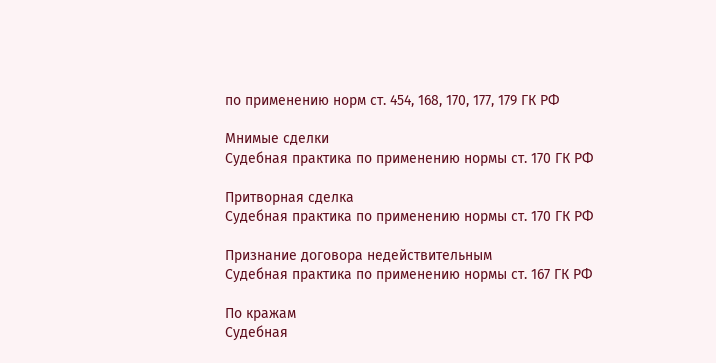по применению норм ст. 454, 168, 170, 177, 179 ГК РФ

Мнимые сделки
Судебная практика по применению нормы ст. 170 ГК РФ

Притворная сделка
Судебная практика по применению нормы ст. 170 ГК РФ

Признание договора недействительным
Судебная практика по применению нормы ст. 167 ГК РФ

По кражам
Судебная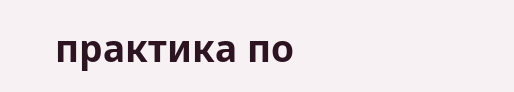практика по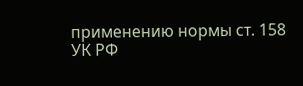применению нормы ст. 158 УК РФ